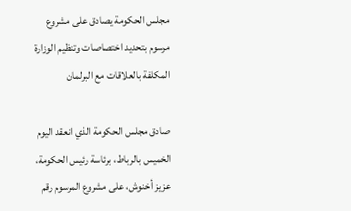مجلس الحكومة يصادق على مشروع مرسوم بتحديد اختصاصات وتنظيم الوزارة المكلفة بالعلاقات مع البرلمان

صادق مجلس الحكومة الذي انعقد اليوم الخميس بالرباط، برئاسة رئيس الحكومة، عزيز أخنوش، على مشروع المرسوم رقم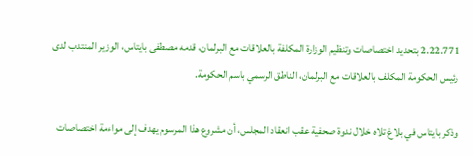2.22.771 بتحديد اختصاصات وتنظيم الوزارة المكلفة بالعلاقات مع البرلمان، قدمه مصطفى بايتاس، الوزير المنتدب لدى رئيس الحكومة المكلف بالعلاقات مع البرلمان، الناطق الرسمي باسم الحكومة.

وذكر بايتاس في بلاغ تلاه خلال ندوة صحفية عقب انعقاد المجلس، أن مشروع هذا المرسوم يهدف إلى مواءمة اختصاصات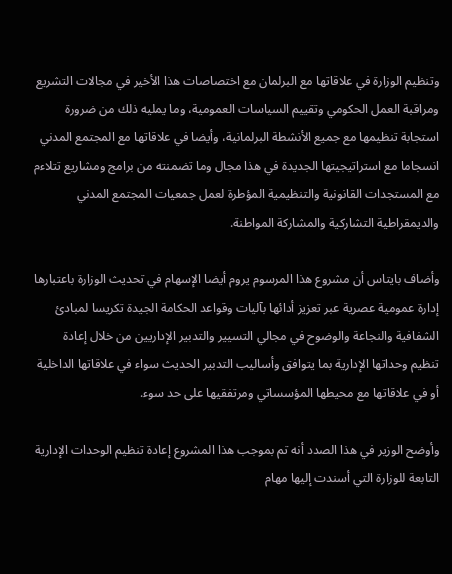وتنظيم الوزارة في علاقاتها مع البرلمان مع اختصاصات هذا الأخير في مجالات التشريع ومراقبة العمل الحكومي وتقييم السياسات العمومية، وما يمليه ذلك من ضرورة استجابة تنظيمها مع جميع الأنشطة البرلمانية، وأيضا في علاقاتها مع المجتمع المدني انسجاما مع استراتيجيتها الجديدة في هذا مجال وما تضمنته من برامج ومشاريع تتلاءم مع المستجدات القانونية والتنظيمية المؤطرة لعمل جمعيات المجتمع المدني والديمقراطية التشاركية والمشاركة المواطنة.

وأضاف بايتاس أن مشروع هذا المرسوم يروم أيضا الإسهام في تحديث الوزارة باعتبارها إدارة عمومية عصرية عبر تعزيز أدائها بآليات وقواعد الحكامة الجيدة تكريسا لمبادئ الشفافية والنجاعة والوضوح في مجالي التسيير والتدبير الإداريين من خلال إعادة تنظيم وحداتها الإدارية بما يتوافق وأساليب التدبير الحديث سواء في علاقاتها الداخلية أو في علاقاتها مع محيطها المؤسساتي ومرتفقيها على حد سوء.

وأوضح الوزير في هذا الصدد أنه تم بموجب هذا المشروع إعادة تنظيم الوحدات الإدارية التابعة للوزارة التي أسندت إليها مهام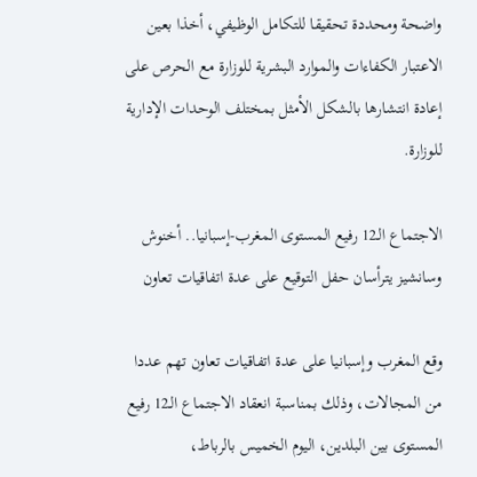واضحة ومحددة تحقيقا للتكامل الوظيفي، أخذا بعين الاعتبار الكفاءات والموارد البشرية للوزارة مع الحرص على إعادة انتشارها بالشكل الأمثل بمختلف الوحدات الإدارية للوزارة.

الاجتماع الـ12 رفيع المستوى المغرب-إسبانيا.. أخنوش وسانشيز يترأسان حفل التوقيع على عدة اتفاقيات تعاون

وقع المغرب وإسبانيا على عدة اتفاقيات تعاون تهم عددا من المجالات، وذلك بمناسبة انعقاد الاجتماع الـ12 رفيع المستوى بين البلدين، اليوم الخميس بالرباط،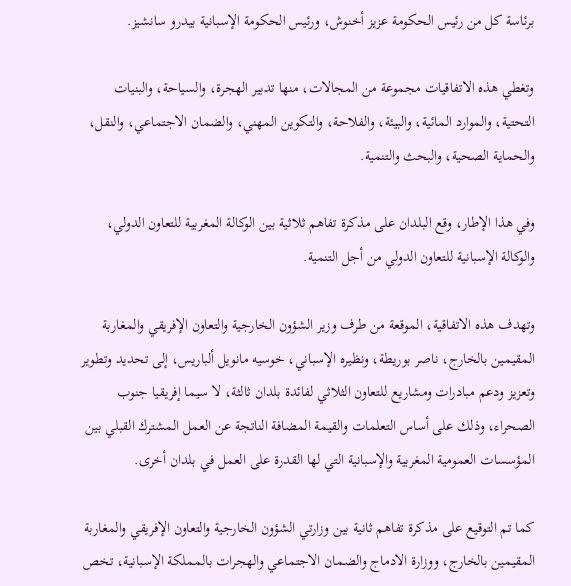برئاسة كل من رئيس الحكومة عزيز أخنوش، ورئيس الحكومة الإسبانية بيدرو سانشيز.

وتغطي هذه الاتفاقيات مجموعة من المجالات، منها تدبير الهجرة، والسياحة، والبنيات التحتية، والموارد المائية، والبيئة، والفلاحة، والتكوين المهني، والضمان الاجتماعي، والنقل، والحماية الصحية، والبحث والتنمية.

وفي هذا الإطار، وقع البلدان على مذكرة تفاهم ثلاثية بين الوكالة المغربية للتعاون الدولي، والوكالة الإسبانية للتعاون الدولي من أجل التنمية.

وتهدف هذه الاتفاقية، الموقعة من طرف وزير الشؤون الخارجية والتعاون الإفريقي والمغاربة المقيمين بالخارج، ناصر بوريطة، ونظيره الإسباني، خوسيه مانويل ألباريس، إلى تحديد وتطوير وتعزيز ودعم مبادرات ومشاريع للتعاون الثلاثي لفائدة بلدان ثالثة، لا سيما إفريقيا جنوب الصحراء، وذلك على أساس التعلمات والقيمة المضافة الناتجة عن العمل المشترك القبلي بين المؤسسات العمومية المغربية والإسبانية التي لها القدرة على العمل في بلدان أخرى.

كما تم التوقيع على مذكرة تفاهم ثانية بين وزارتي الشؤون الخارجية والتعاون الإفريقي والمغاربة المقيمين بالخارج، ووزارة الادماج والضمان الاجتماعي والهجرات بالمملكة الإسبانية، تخص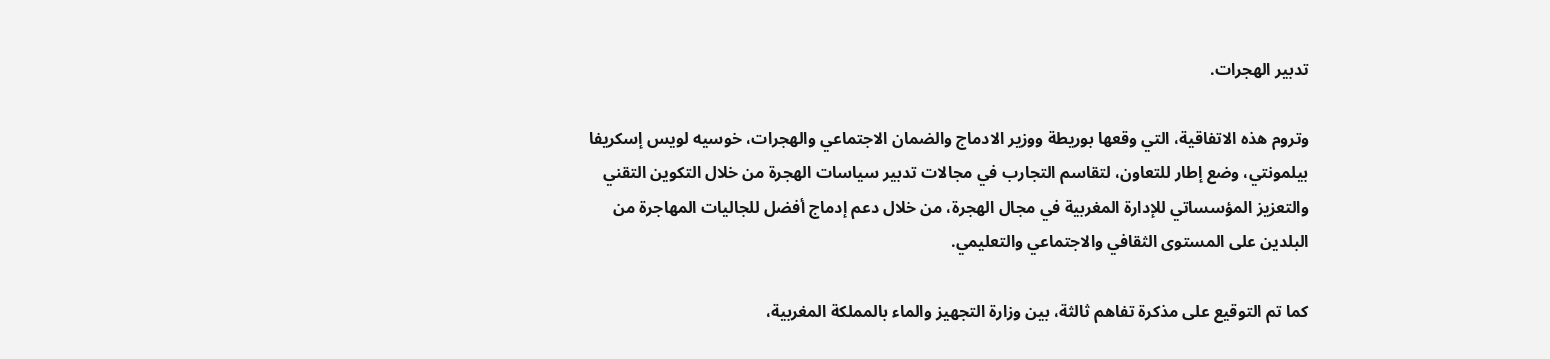تدبير الهجرات.

وتروم هذه الاتفاقية، التي وقعها بوريطة ووزير الادماج والضمان الاجتماعي والهجرات، خوسيه لويس إسكريفا بيلمونتي، وضع إطار للتعاون، لتقاسم التجارب في مجالات تدبير سياسات الهجرة من خلال التكوين التقني والتعزيز المؤسساتي للإدارة المغربية في مجال الهجرة، من خلال دعم إدماج أفضل للجاليات المهاجرة من البلدين على المستوى الثقافي والاجتماعي والتعليمي.

كما تم التوقيع على مذكرة تفاهم ثالثة، بين وزارة التجهيز والماء بالمملكة المغربية،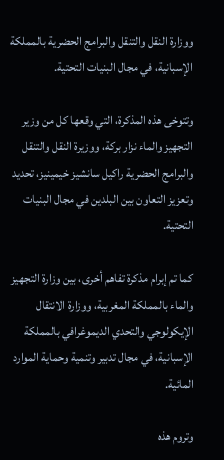ووزارة النقل والتنقل والبرامج الحضرية بالمملكة الإسبانية، في مجال البنيات التحتية.

وتتوخى هذه المذكرة، التي وقعها كل من وزير التجهيز والماء نزار بركة، ووزيرة النقل والتنقل والبرامج الحضرية راكيل سانشيز خيمينيز، تحديد وتعزيز التعاون بين البلدين في مجال البنيات التحتية.

كما تم إبرام مذكرة تفاهم أخرى، بين وزارة التجهيز والماء بالمملكة المغربية، ووزارة الانتقال الإيكولوجي والتحدي الديموغرافي بالمملكة الإسبانية، في مجال تدبير وتنمية وحماية الموارد المائية.

وتروم هذه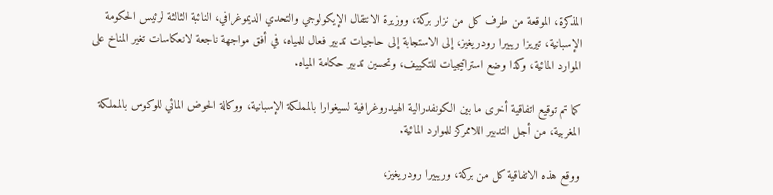المذكرة، الموقعة من طرف كل من نزار بركة، ووزيرة الانتقال الإيكولوجي والتحدي الديموغرافي، النائبة الثالثة لرئيس الحكومة الإسبانية، تيريزا ريبيرا رودريغيز، إلى الاستجابة إلى حاجيات تدبير فعال للمياه، في أفق مواجهة ناجعة لانعكاسات تغير المناخ على الموارد المائية، وكذا وضع استراتيجيات للتكييف، وتحسين تدبير حكامة المياه.

كما تم توقيع اتفاقية أخرى ما بين الكونفدرالية الهيدروغرافية لسيغوارا بالمملكة الإسبانية، ووكالة الحوض المائي للوكوس بالمملكة المغربية، من أجل التدبير اللاممركز للموارد المائية.

ووقع هذه الاتفاقية كل من بركة، وريبيرا رودريغيز،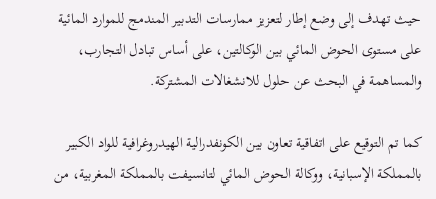حيث تهدف إلى وضع إطار لتعزيز ممارسات التدبير المندمج للموارد المائية على مستوى الحوض المائي بين الوكالتين، على أساس تبادل التجارب، والمساهمة في البحث عن حلول للانشغالات المشتركة.

كما تم التوقيع على اتفاقية تعاون بين الكونفدرالية الهيدروغرافية للواد الكبير بالمملكة الإسبانية، ووكالة الحوض المائي لتانسيفت بالمملكة المغربية، من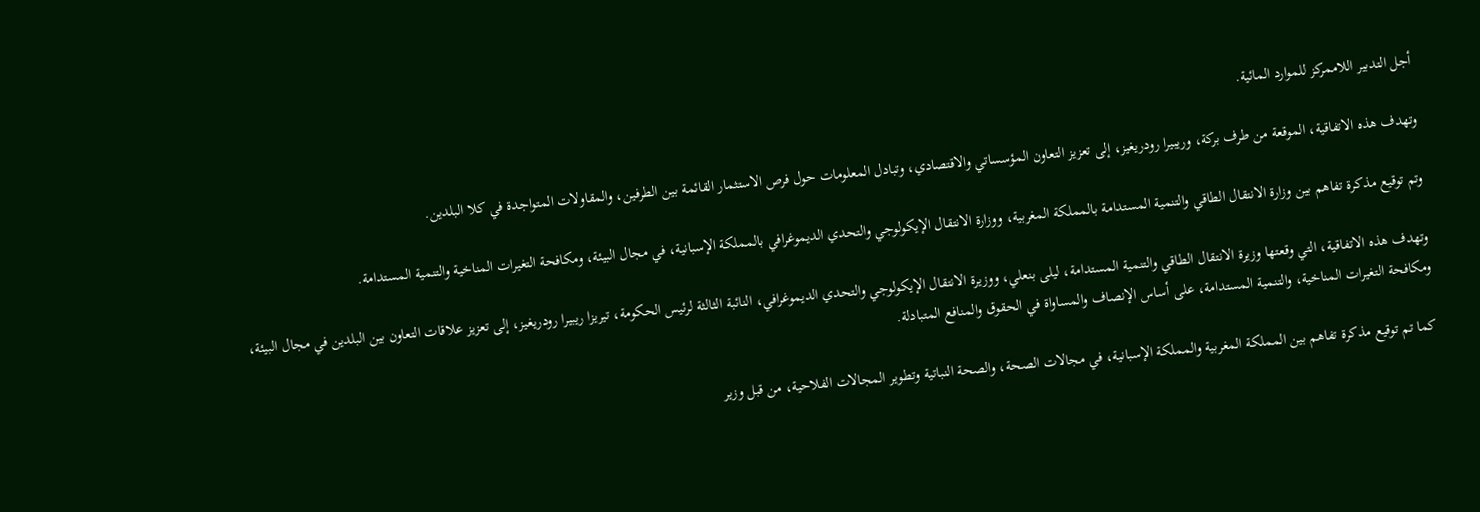أجل التدبير اللاممركز للموارد المائية.

وتهدف هذه الاتفاقية، الموقعة من طرف بركة، وريبيرا رودريغيز، إلى تعزيز التعاون المؤسساتي والاقتصادي، وتبادل المعلومات حول فرص الاستثمار القائمة بين الطرفين، والمقاولات المتواجدة في كلا البلدين.

وتم توقيع مذكرة تفاهم بين وزارة الانتقال الطاقي والتنمية المستدامة بالمملكة المغربية، ووزارة الانتقال الإيكولوجي والتحدي الديموغرافي بالمملكة الإسبانية، في مجال البيئة، ومكافحة التغيرات المناخية والتنمية المستدامة.

وتهدف هذه الاتفاقية، التي وقعتها وزيرة الانتقال الطاقي والتنمية المستدامة، ليلى بنعلي، ووزيرة الانتقال الإيكولوجي والتحدي الديموغرافي، النائبة الثالثة لرئيس الحكومة، تيريزا ريبيرا رودريغيز، إلى تعزيز علاقات التعاون بين البلدين في مجال البيئة، ومكافحة التغيرات المناخية، والتنمية المستدامة، على أساس الإنصاف والمساواة في الحقوق والمنافع المتبادلة.

كما تم توقيع مذكرة تفاهم بين المملكة المغربية والمملكة الإسبانية، في مجالات الصحة، والصحة النباتية وتطوير المجالات الفلاحية، من قبل وزير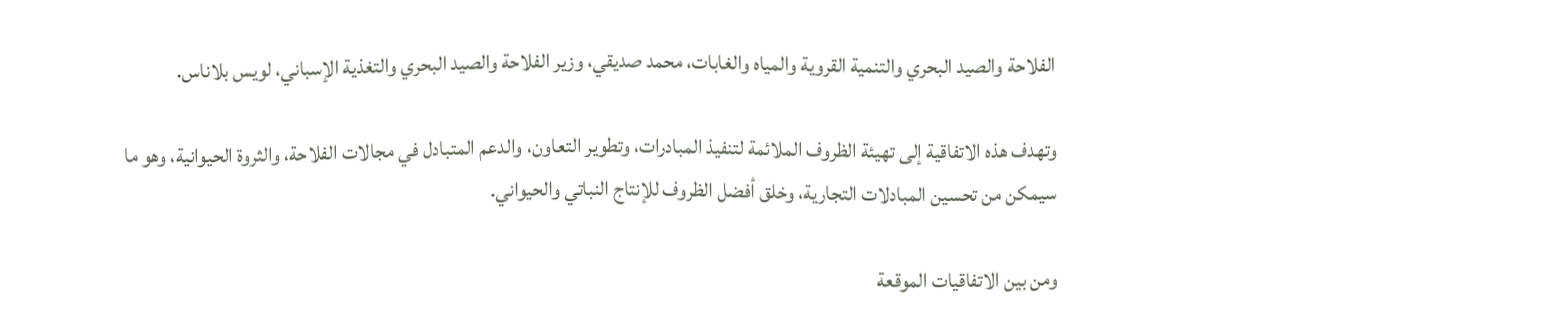الفلاحة والصيد البحري والتنمية القروية والمياه والغابات، محمد صديقي، وزير الفلاحة والصيد البحري والتغذية الإسباني، لويس بلاناس.

وتهدف هذه الاتفاقية إلى تهيئة الظروف الملائمة لتنفيذ المبادرات، وتطوير التعاون، والدعم المتبادل في مجالات الفلاحة، والثروة الحيوانية، وهو ما سيمكن من تحسين المبادلات التجارية، وخلق أفضل الظروف للإنتاج النباتي والحيواني.

ومن بين الاتفاقيات الموقعة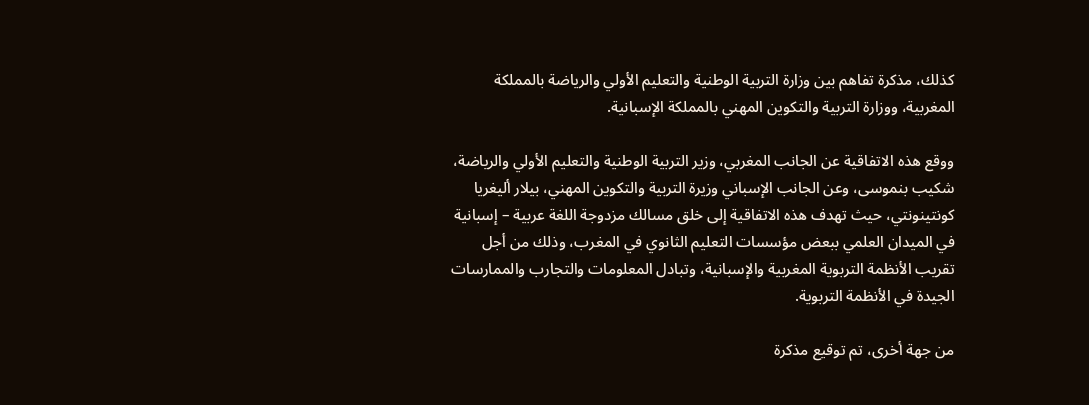كذلك، مذكرة تفاهم بين وزارة التربية الوطنية والتعليم الأولي والرياضة بالمملكة المغربية، ووزارة التربية والتكوين المهني بالمملكة الإسبانية.

ووقع هذه الاتفاقية عن الجانب المغربي، وزير التربية الوطنية والتعليم الأولي والرياضة، شكيب بنموسى، وعن الجانب الإسباني وزيرة التربية والتكوين المهني، بيلار أليغريا كونتينونتي، حيث تهدف هذه الاتفاقية إلى خلق مسالك مزدوجة اللغة عربية – إسبانية في الميدان العلمي ببعض مؤسسات التعليم الثانوي في المغرب، وذلك من أجل تقريب الأنظمة التربوية المغربية والإسبانية، وتبادل المعلومات والتجارب والممارسات الجيدة في الأنظمة التربوية.

من جهة أخرى، تم توقيع مذكرة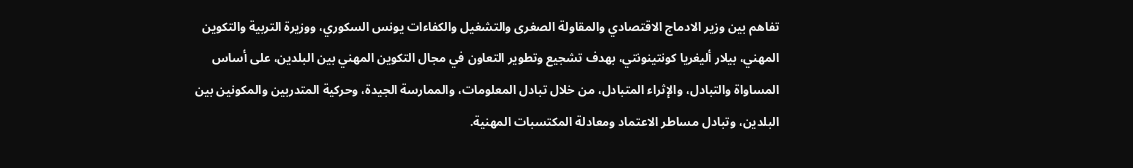تفاهم بين وزير الادماج الاقتصادي والمقاولة الصغرى والتشغيل والكفاءات يونس السكوري، ووزيرة التربية والتكوين المهني، بيلار أليغريا كونتينونتي، بهدف تشجيع وتطوير التعاون في مجال التكوين المهني بين البلدين، على أساس المساواة والتبادل، والإثراء المتبادل، من خلال تبادل المعلومات، والممارسة الجيدة، وحركية المتدربين والمكونين بين البلدين، وتبادل مساطر الاعتماد ومعادلة المكتسبات المهنية.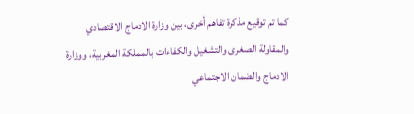كما تم توقيع مذكرة تفاهم أخرى، بين وزارة الادماج الاقتصادي والمقاولة الصغرى والتشغيل والكفاءات بالمملكة المغربية، ووزارة الادماج والضمان الاجتماعي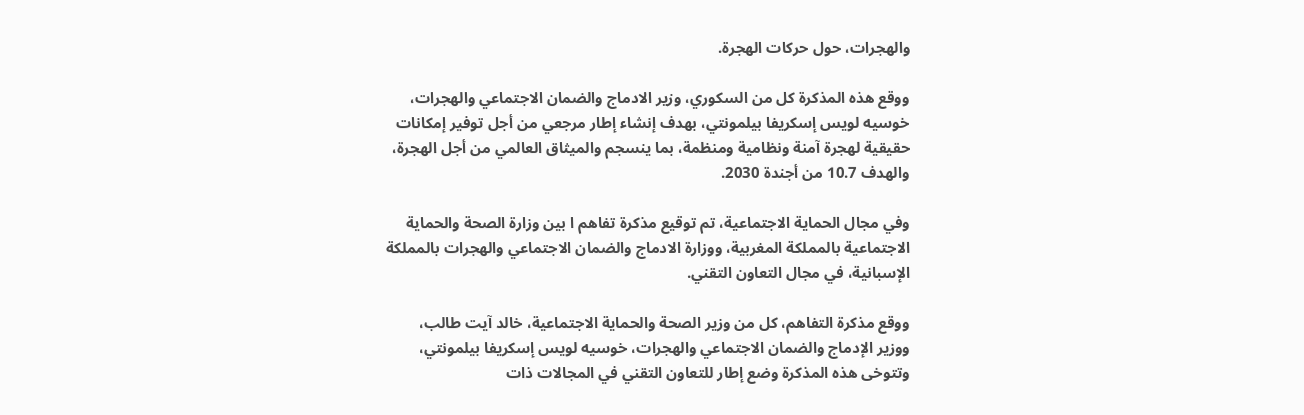والهجرات، حول حركات الهجرة.

ووقع هذه المذكرة كل من السكوري، وزير الادماج والضمان الاجتماعي والهجرات، خوسيه لويس إسكريفا بيلمونتي، بهدف إنشاء إطار مرجعي من أجل توفير إمكانات حقيقية لهجرة آمنة ونظامية ومنظمة، بما ينسجم والميثاق العالمي من أجل الهجرة، والهدف 10.7 من أجندة 2030.

وفي مجال الحماية الاجتماعية، تم توقيع مذكرة تفاهم ا بين وزارة الصحة والحماية الاجتماعية بالمملكة المغربية، ووزارة الادماج والضمان الاجتماعي والهجرات بالمملكة الإسبانية، في مجال التعاون التقني.

ووقع مذكرة التفاهم، كل من وزير الصحة والحماية الاجتماعية، خالد آيت طالب، ووزير الإدماج والضمان الاجتماعي والهجرات، خوسيه لويس إسكريفا بيلمونتي، وتتوخى هذه المذكرة وضع إطار للتعاون التقني في المجالات ذات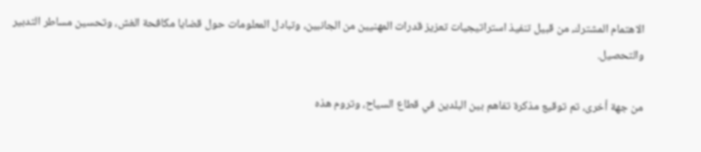الاهتمام المشترك، من قبيل تنفيذ استراتيجيات تعزيز قدرات المهنيين من الجانبين، وتبادل المعلومات حول قضايا مكافحة الغش، وتحسين مساطر التدبير والتحصيل.

من جهة أخرى، تم توقيع مذكرة تفاهم بين البلدين في قطاع السياح، وتروم هذه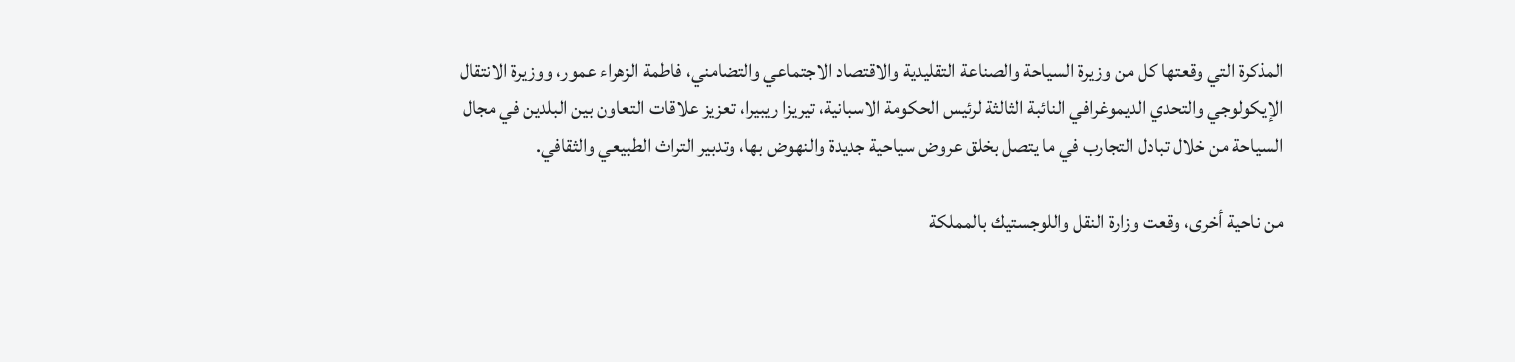المذكرة التي وقعتها كل من وزيرة السياحة والصناعة التقليدية والاقتصاد الاجتماعي والتضامني، فاطمة الزهراء عمور، ووزيرة الانتقال الإيكولوجي والتحدي الديموغرافي النائبة الثالثة لرئيس الحكومة الاسبانية، تيريزا ريبيرا، تعزيز علاقات التعاون بين البلدين في مجال السياحة من خلال تبادل التجارب في ما يتصل بخلق عروض سياحية جديدة والنهوض بها، وتدبير التراث الطبيعي والثقافي.

من ناحية أخرى، وقعت وزارة النقل واللوجستيك بالمملكة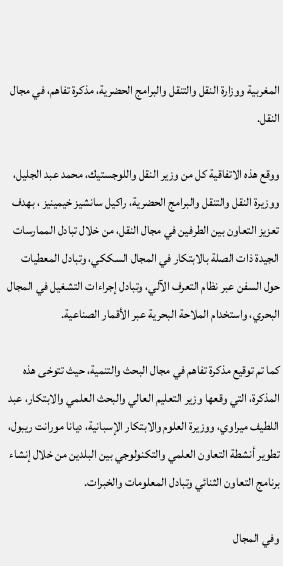المغربية ووزارة النقل والتنقل والبرامج الحضرية، مذكرة تفاهم، في مجال النقل.

ووقع هذه الاتفاقية كل من وزير النقل واللوجستيك، محمد عبد الجليل، ووزيرة النقل والتنقل والبرامج الحضرية، راكيل سانشيز خيمينيز ، بهدف تعزيز التعاون بين الطرفين في مجال النقل، من خلال تبادل الممارسات الجيدة ذات الصلة بالابتكار في المجال السككي، وتبادل المعطيات حول السفن عبر نظام التعرف الآلي، وتبادل إجراءات التشغيل في المجال البحري، واستخدام الملاحة البحرية عبر الأقمار الصناعية.

كما تم توقيع مذكرة تفاهم في مجال البحث والتنمية، حيث تتوخى هذه المذكرة، التي وقعها وزير التعليم العالي والبحث العلمي والابتكار، عبد اللطيف ميراوي، ووزيرة العلوم والابتكار الإسبانية، ديانا مورانت ريبول، تطوير أنشطة التعاون العلمي والتكنولوجي بين البلدين من خلال إنشاء برنامج التعاون الثنائي وتبادل المعلومات والخبرات.

وفي المجال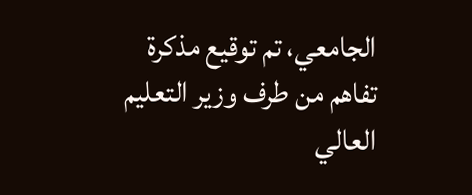الجامعي، تم توقيع مذكرة تفاهم من طرف وزير التعليم العالي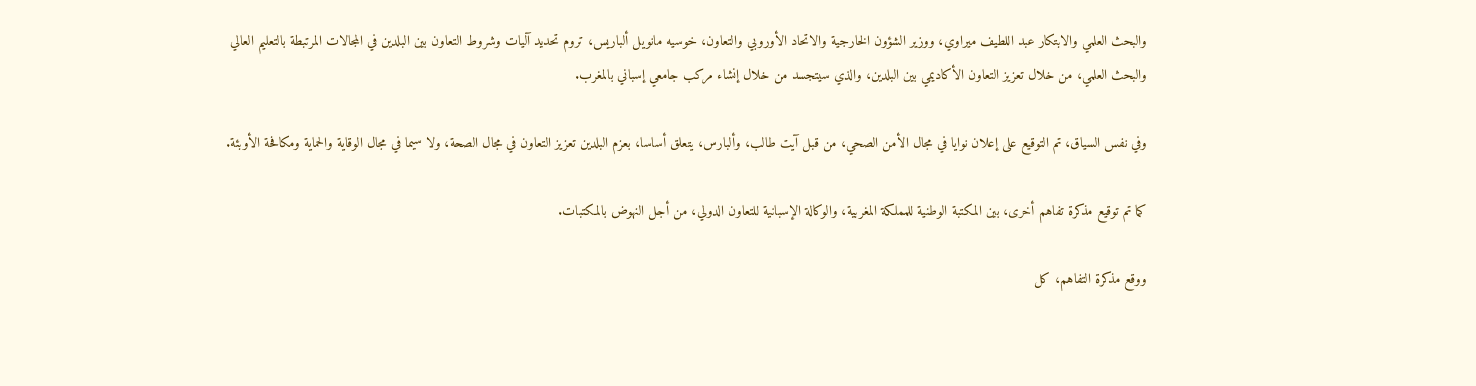والبحث العلمي والابتكار عبد اللطيف ميراوي، ووزير الشؤون الخارجية والاتحاد الأوروبي والتعاون، خوسيه مانويل ألباريس، تروم تحديد آليات وشروط التعاون بين البلدين في المجالات المرتبطة بالتعليم العالي والبحث العلمي، من خلال تعزيز التعاون الأكاديمي بين البلدين، والذي سيتجسد من خلال إنشاء مركب جامعي إسباني بالمغرب.

وفي نفس السياق، تم التوقيع على إعلان نوايا في مجال الأمن الصحي، من قبل آيت طالب، وألبارس، يتعلق أساسا، بعزم البلدين تعزيز التعاون في مجال الصحة، ولا سيما في مجال الوقاية والحماية ومكافحة الأوبئة.

كما تم توقيع مذكرة تفاهم أخرى، بين المكتبة الوطنية للمملكة المغربية، والوكالة الإسبانية للتعاون الدولي، من أجل النهوض بالمكتبات.

ووقع مذكرة التفاهم، كل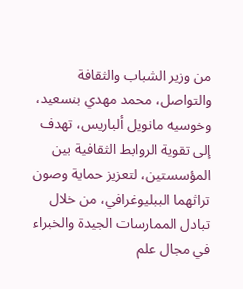من وزير الشباب والثقافة والتواصل، محمد مهدي بنسعيد، وخوسيه مانويل ألباريس، تهدف إلى تقوية الروابط الثقافية بين المؤسستين، لتعزيز حماية وصون تراثهما الببليوغرافي، من خلال تبادل الممارسات الجيدة والخبراء في مجال علم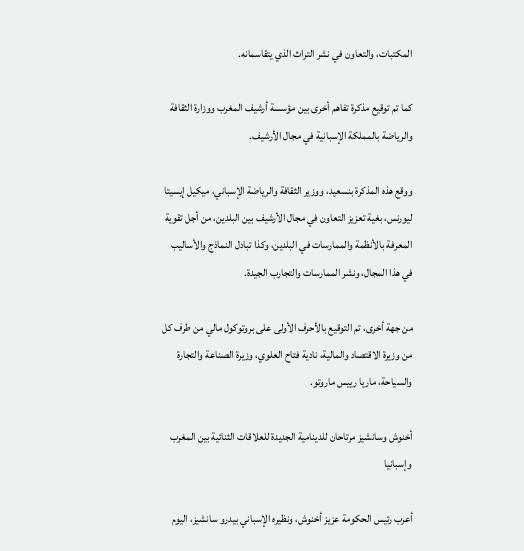المكتبات، والتعاون في نشر التراث الذي يتقاسمانه.

كما تم توقيع مذكرة تفاهم أخرى بين مؤسسة أرشيف المغرب ووزارة الثقافة والرياضة بالمملكة الإسبانية في مجال الأرشيف.

ووقع هذه المذكرة بنسعيد، ووزير الثقافة والرياضة الإسباني، ميكيل إيسيتا ليورنس، بغية تعزيز التعاون في مجال الأرشيف بين البلدين، من أجل تقوية المعرفة بالأنظمة والممارسات في البلدين، وكذا تبادل النماذج والأساليب في هذا المجال، ونشر الممارسات والتجارب الجيدة.

من جهة أخرى، تم التوقيع بالأحرف الأولى على بروتوكول مالي من طرف كل من وزيرة الاقتصاد والمالية، نادية فتاح العلوي، وزيرة الصناعة والتجارة والسياحة، ماريا رييس ماروتو.

أخنوش وسانشيز مرتاحان للدينامية الجديدة للعلاقات الثنائية بين المغرب وإسبانيا

أعرب رئيس الحكومة عزيز أخنوش، ونظيره الإسباني بيدرو سانشيز، اليوم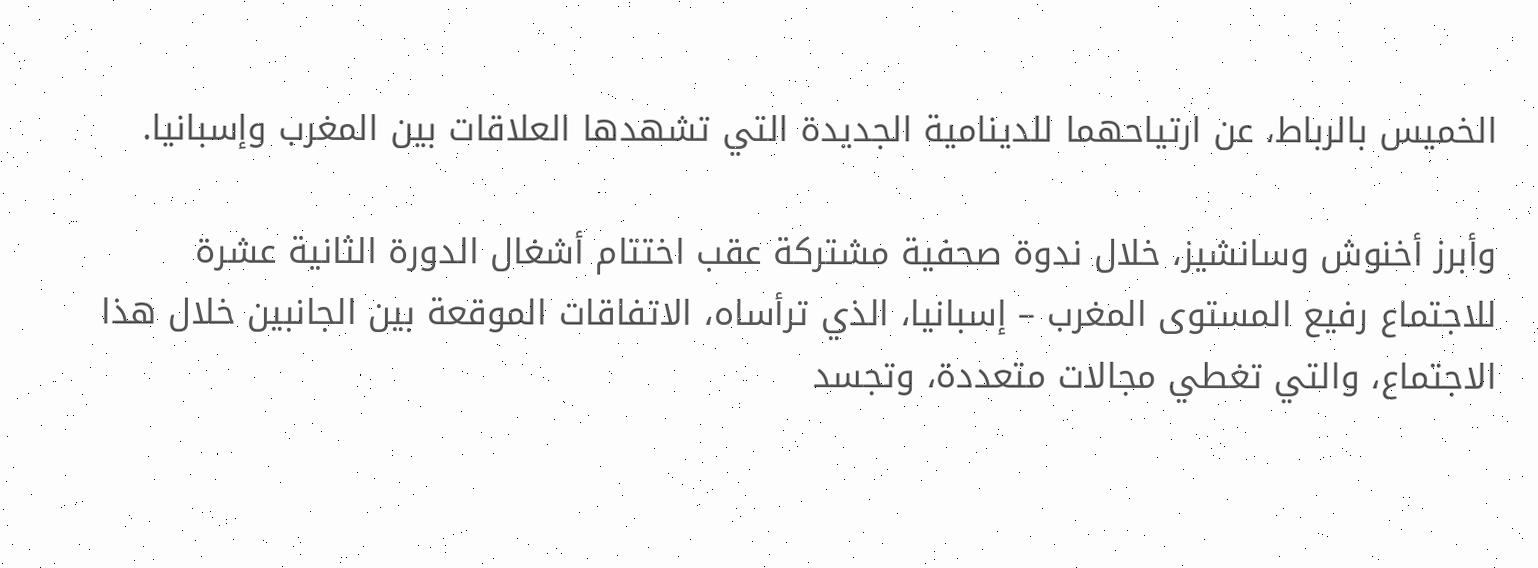الخميس بالرباط، عن ارتياحهما للدينامية الجديدة التي تشهدها العلاقات بين المغرب وإسبانيا.

وأبرز أخنوش وسانشيز، خلال ندوة صحفية مشتركة عقب اختتام أشغال الدورة الثانية عشرة للاجتماع رفيع المستوى المغرب – إسبانيا، الذي ترأساه، الاتفاقات الموقعة بين الجانبين خلال هذا الاجتماع، والتي تغطي مجالات متعددة، وتجسد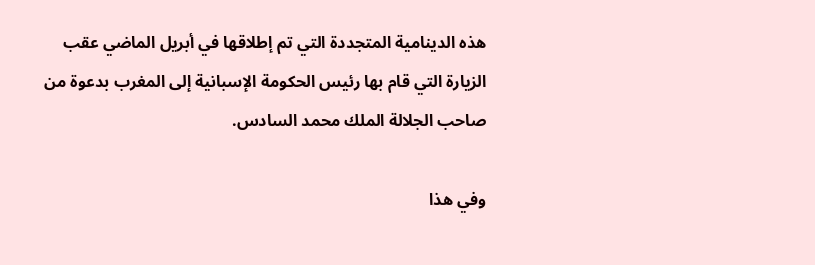هذه الدينامية المتجددة التي تم إطلاقها في أبريل الماضي عقب الزيارة التي قام بها رئيس الحكومة الإسبانية إلى المغرب بدعوة من صاحب الجلالة الملك محمد السادس.

وفي هذا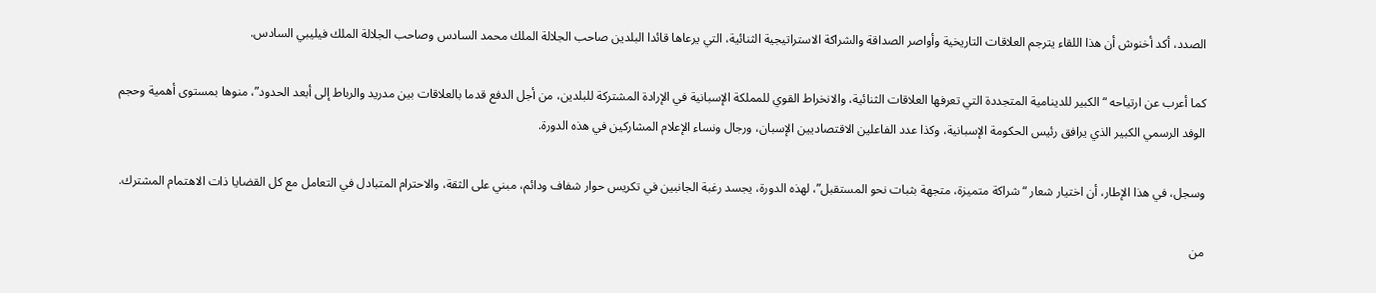الصدد، أكد أخنوش أن هذا اللقاء يترجم العلاقات التاريخية وأواصر الصداقة والشراكة الاستراتيجية الثنائية، التي يرعاها قائدا البلدين صاحب الجلالة الملك محمد السادس وصاحب الجلالة الملك فيليبي السادس.

كما أعرب عن ارتياحه “الكبير للدينامية المتجددة التي تعرفها العلاقات الثنائية، والانخراط القوي للمملكة الإسبانية في الإرادة المشتركة للبلدين، من أجل الدفع قدما بالعلاقات بين مدريد والرباط إلى أبعد الحدود”، منوها بمستوى أهمية وحجم الوفد الرسمي الكبير الذي يرافق رئيس الحكومة الإسبانية، وكذا عدد الفاعلين الاقتصاديين الإسبان، ورجال ونساء الإعلام المشاركين في هذه الدورة.

وسجل، في هذا الإطار، أن اختيار شعار “شراكة متميزة، متجهة بثبات نحو المستقبل”، لهذه الدورة، يجسد رغبة الجانبين في تكريس حوار شفاف ودائم، مبني على الثقة، والاحترام المتبادل في التعامل مع كل القضايا ذات الاهتمام المشترك.

من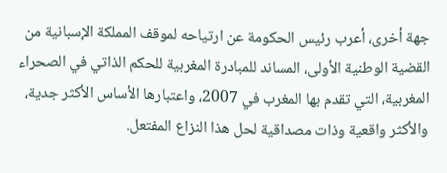جهة أخرى، أعرب رئيس الحكومة عن ارتياحه لموقف المملكة الإسبانية من القضية الوطنية الأولى، المساند للمبادرة المغربية للحكم الذاتي في الصحراء المغربية، التي تقدم بها المغرب في 2007، واعتبارها الأساس الأكثر جدية، والأكثر واقعية وذات مصداقية لحل هذا النزاع المفتعل.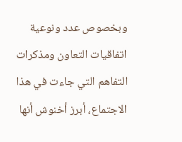وبخصوص عدد ونوعية اتفاقيات التعاون ومذكرات التفاهم التي جاءت في هذا الاجتماع، أبرز أخنوش أنها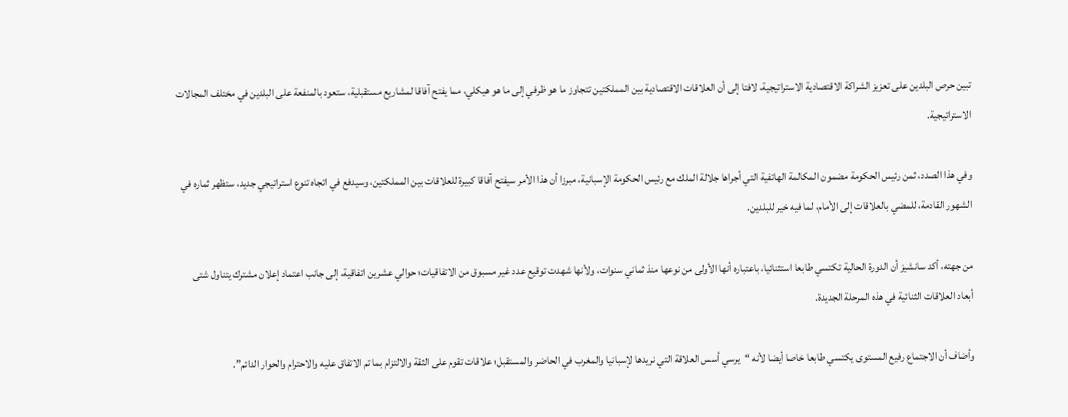تبين حرص البلدين على تعزيز الشراكة الاقتصادية الاستراتيجية، لافتا إلى أن العلاقات الاقتصادية بين المملكتين تتجاوز ما هو ظرفي إلى ما هو هيكلي، مما يفتح آفاقا لمشاريع مستقبلية، ستعود بالمنفعة على البلدين في مختلف المجالات الاستراتيجية.

وفي هذا الصدد، ثمن رئيس الحكومة مضمون المكالمة الهاتفية التي أجراها جلالة الملك مع رئيس الحكومة الإسبانية، مبرزا أن هذا الأمر سيفتح آفاقا كبيرة للعلاقات بين المملكتين، وسيدفع في اتجاه تنوع استراتيجي جديد، ستظهر ثماره في الشهور القادمة، للمضي بالعلاقات إلى الأمام، لما فيه خير للبلدين.

من جهته، أكد سانشيز أن الدورة الحالية تكتسي طابعا استثنائيا، باعتباره أنها الأولى من نوعها منذ ثماني سنوات، ولأنها شهدت توقيع عدد غير مسبوق من الاتفاقيات؛ حوالي عشرين اتفاقية، إلى جانب اعتماد إعلان مشترك يتناول شتى أبعاد العلاقات الثنائية في هذه المرحلة الجديدة.

وأضاف أن الاجتماع رفيع المستوى يكتسي طابعا خاصا أيضا لأنه “يرسي أسس العلاقة التي نريدها لإسبانيا والمغرب في الحاضر والمستقبل؛ علاقات تقوم على الثقة والالتزام بما تم الاتفاق عليه والاحترام والحوار الدائم”.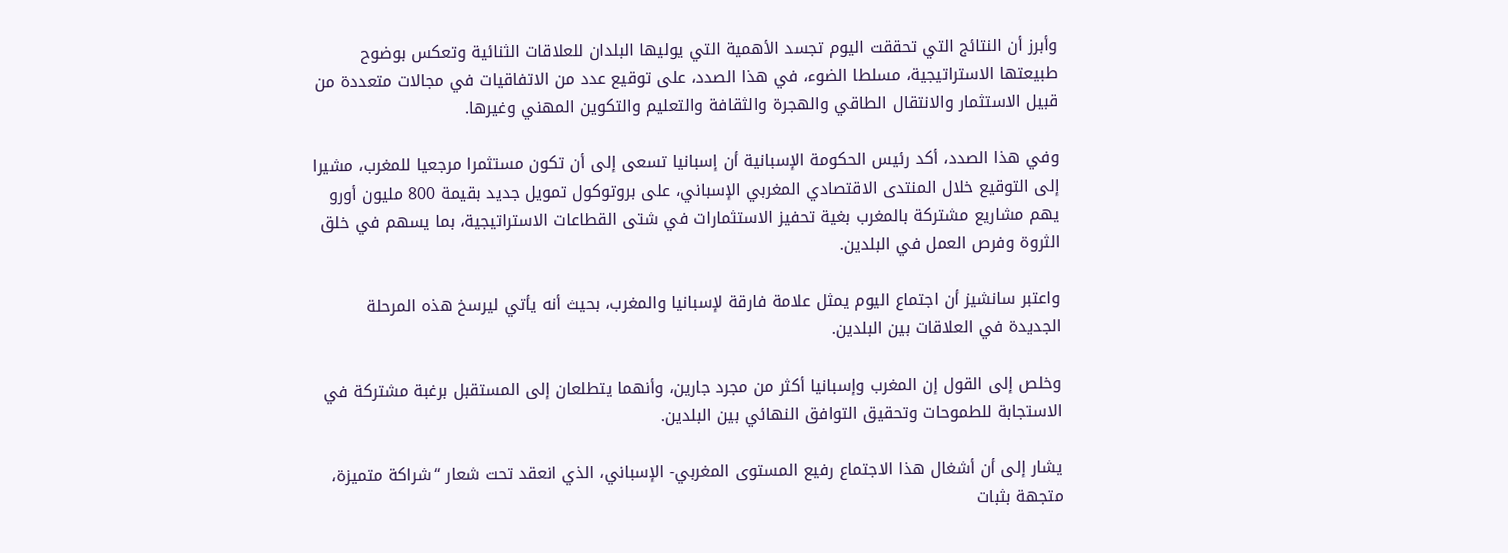وأبرز أن النتائج التي تحققت اليوم تجسد الأهمية التي يوليها البلدان للعلاقات الثنائية وتعكس بوضوح طبيعتها الاستراتيجية، مسلطا الضوء، في هذا الصدد، على توقيع عدد من الاتفاقيات في مجالات متعددة من قبيل الاستثمار والانتقال الطاقي والهجرة والثقافة والتعليم والتكوين المهني وغيرها.

وفي هذا الصدد، أكد رئيس الحكومة الإسبانية أن إسبانيا تسعى إلى أن تكون مستثمرا مرجعيا للمغرب، مشيرا إلى التوقيع خلال المنتدى الاقتصادي المغربي الإسباني، على بروتوكول تمويل جديد بقيمة 800 مليون أورو يهم مشاريع مشتركة بالمغرب بغية تحفيز الاستثمارات في شتى القطاعات الاستراتيجية، بما يسهم في خلق الثروة وفرص العمل في البلدين.

واعتبر سانشيز أن اجتماع اليوم يمثل علامة فارقة لإسبانيا والمغرب، بحيث أنه يأتي ليرسخ هذه المرحلة الجديدة في العلاقات بين البلدين.

وخلص إلى القول إن المغرب وإسبانيا أكثر من مجرد جارين، وأنهما يتطلعان إلى المستقبل برغبة مشتركة في الاستجابة للطموحات وتحقيق التوافق النهائي بين البلدين.

يشار إلى أن أشغال هذا الاجتماع رفيع المستوى المغربي- الإسباني، الذي انعقد تحت شعار “شراكة متميزة، متجهة بثبات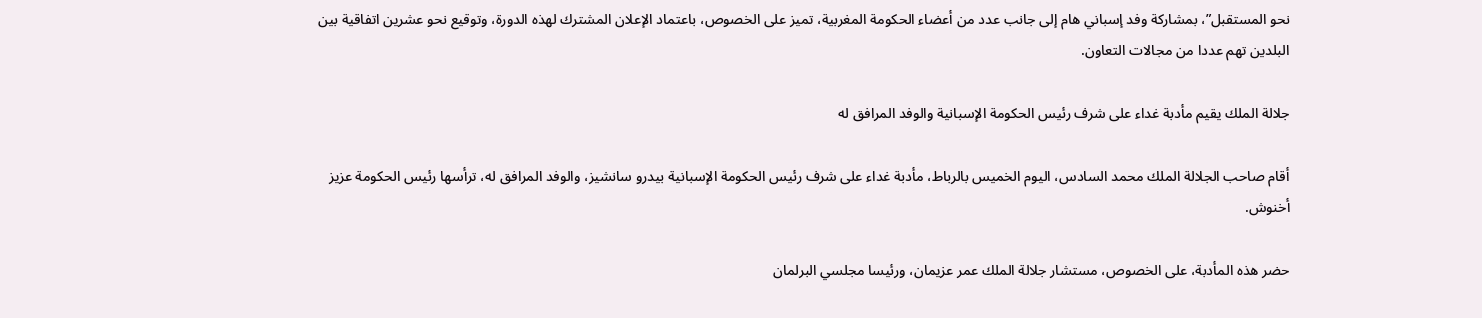نحو المستقبل”، بمشاركة وفد إسباني هام إلى جانب عدد من أعضاء الحكومة المغربية، تميز على الخصوص، باعتماد الإعلان المشترك لهذه الدورة، وتوقيع نحو عشرين اتفاقية بين البلدين تهم عددا من مجالات التعاون.

جلالة الملك يقيم مأدبة غداء على شرف رئيس الحكومة الإسبانية والوفد المرافق له

أقام صاحب الجلالة الملك محمد السادس، اليوم الخميس بالرباط، مأدبة غداء على شرف رئيس الحكومة الإسبانية بيدرو سانشيز، والوفد المرافق له، ترأسها رئيس الحكومة عزيز أخنوش.

حضر هذه المأدبة، على الخصوص، مستشار جلالة الملك عمر عزيمان، ورئيسا مجلسي البرلمان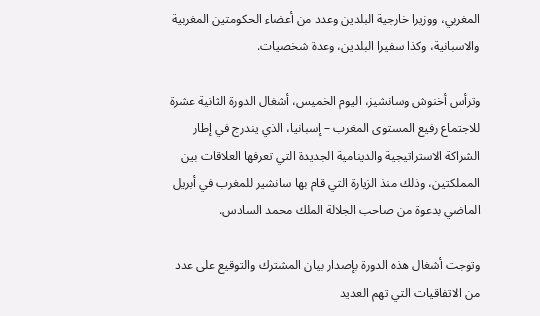المغربي، ووزيرا خارجية البلدين وعدد من أعضاء الحكومتين المغربية والاسبانية، وكذا سفيرا البلدين، وعدة شخصيات.

وترأس أخنوش وسانشيز، اليوم الخميس، أشغال الدورة الثانية عشرة للاجتماع رفيع المستوى المغرب – إسبانيا، الذي يندرج في إطار الشراكة الاستراتيجية والدينامية الجديدة التي تعرفها العلاقات بين المملكتين، وذلك منذ الزيارة التي قام بها سانشير للمغرب في أبريل الماضي بدعوة من صاحب الجلالة الملك محمد السادس.

وتوجت أشغال هذه الدورة بإصدار بيان المشترك والتوقيع على عدد من الاتفاقيات التي تهم العديد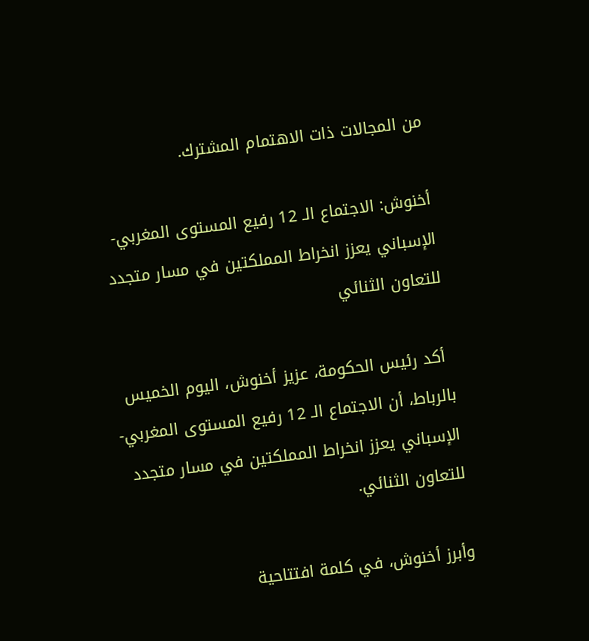من المجالات ذات الاهتمام المشترك.

أخنوش: الاجتماع الـ 12 رفيع المستوى المغربي-الإسباني يعزز انخراط المملكتين في مسار متجدد للتعاون الثنائي

 أكد رئيس الحكومة، عزيز أخنوش، اليوم الخميس بالرباط، أن الاجتماع الـ 12 رفيع المستوى المغربي-الإسباني يعزز انخراط المملكتين في مسار متجدد للتعاون الثنائي.

وأبرز أخنوش، في كلمة افتتاحية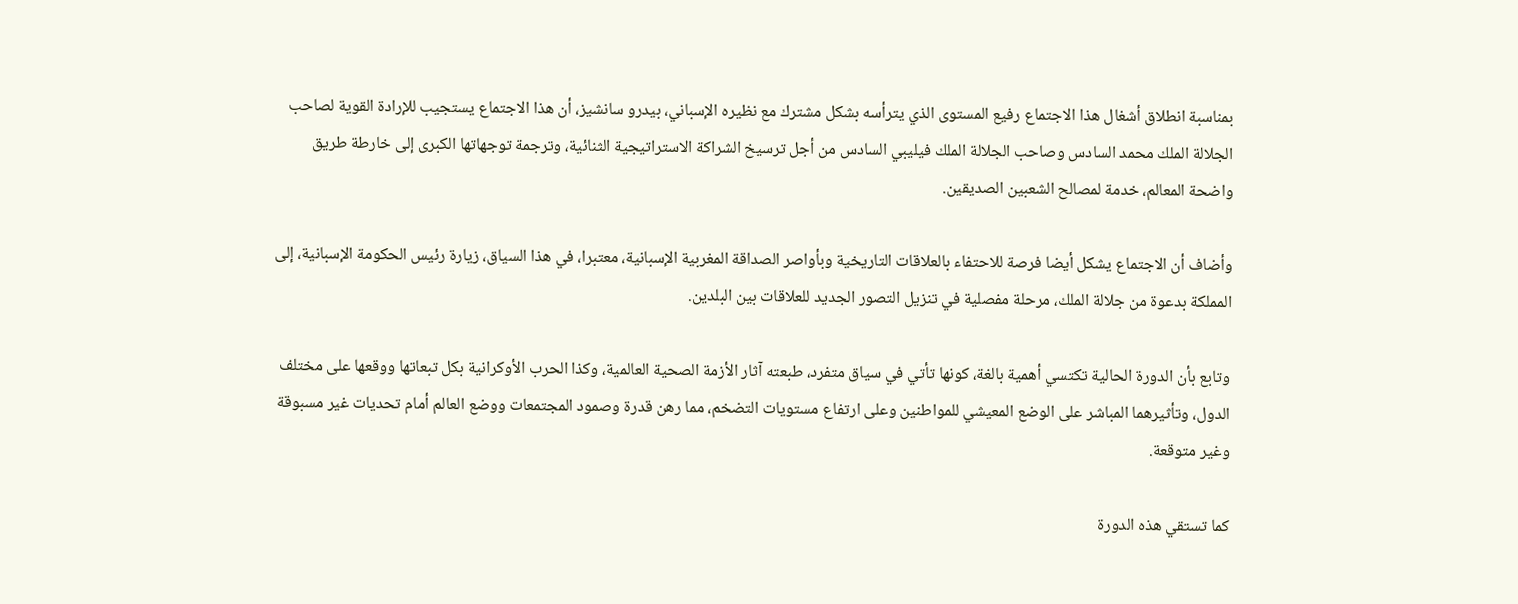بمناسبة انطلاق أشغال هذا الاجتماع رفيع المستوى الذي يترأسه بشكل مشترك مع نظيره الإسباني، بيدرو سانشيز، أن هذا الاجتماع يستجيب للإرادة القوية لصاحب الجلالة الملك محمد السادس وصاحب الجلالة الملك فيليبي السادس من أجل ترسيخ الشراكة الاستراتيجية الثنائية، وترجمة توجهاتها الكبرى إلى خارطة طريق واضحة المعالم، خدمة لمصالح الشعبين الصديقين.

وأضاف أن الاجتماع يشكل أيضا فرصة للاحتفاء بالعلاقات التاريخية وبأواصر الصداقة المغربية الإسبانية، معتبرا، في هذا السياق، زيارة رئيس الحكومة الإسبانية، إلى المملكة بدعوة من جلالة الملك، مرحلة مفصلية في تنزيل التصور الجديد للعلاقات بين البلدين.

وتابع بأن الدورة الحالية تكتسي أهمية بالغة، كونها تأتي في سياق متفرد، طبعته آثار الأزمة الصحية العالمية، وكذا الحرب الأوكرانية بكل تبعاتها ووقعها على مختلف الدول، وتأثيرهما المباشر على الوضع المعيشي للمواطنين وعلى ارتفاع مستويات التضخم، مما رهن قدرة وصمود المجتمعات ووضع العالم أمام تحديات غير مسبوقة وغير متوقعة.

كما تستقي هذه الدورة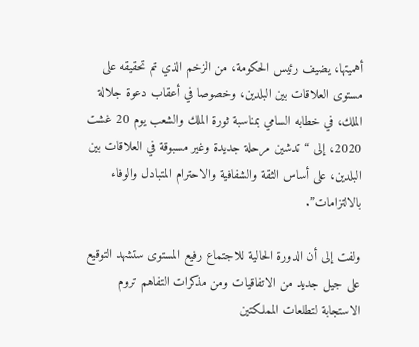أهميتها، يضيف رئيس الحكومة، من الزخم الذي تم تحقيقه على مستوى العلاقات بين البلدين، وخصوصا في أعقاب دعوة جلالة الملك، في خطابه السامي بمناسبة ثورة الملك والشعب يوم 20 غشت 2020، إلى “تدشين مرحلة جديدة وغير مسبوقة في العلاقات بين البلدين، على أساس الثقة والشفافية والاحترام المتبادل والوفاء بالالتزامات”.

ولفت إلى أن الدورة الحالية للاجتماع رفيع المستوى ستشهد التوقيع على جيل جديد من الاتفاقيات ومن مذكرات التفاهم تروم الاستجابة لتطلعات المملكتين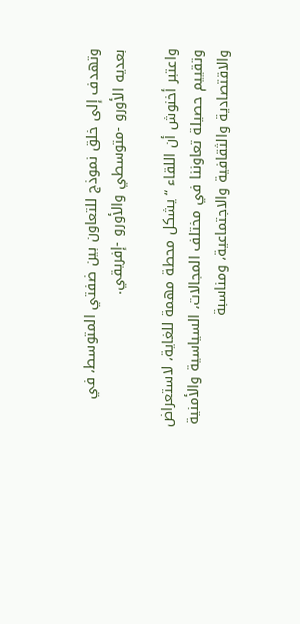وتهدف إلى خلق نموذج للتعاون بين ضفتي المتوسط، في بعديه الأورو -متوسطي والأورو -إفريقي.

واعتبر أخنوش أن اللقاء “يشكل محطة مهمة للغاية، لاستعراض وتقييم حصيلة تعاوننا في مختلف المجالات، السياسية والأمنية والاقتصادية والثقافية والاجتماعية، ومناسبة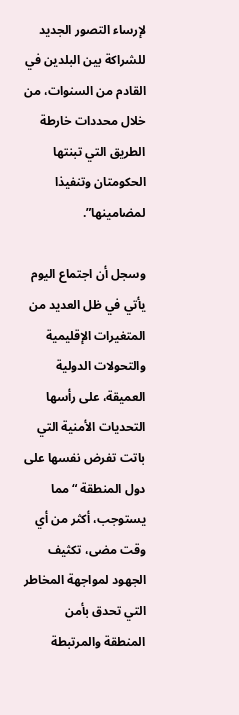لإرساء التصور الجديد للشراكة بين البلدين في القادم من السنوات، من خلال محددات خارطة الطريق التي تبنتها الحكومتان وتنفيذا لمضامينها”.

وسجل أن اجتماع اليوم يأتي في ظل العديد من المتغيرات الإقليمية والتحولات الدولية العميقة، على رأسها التحديات الأمنية التي باتت تفرض نفسها على دول المنطقة “مما يستوجب، أكثر من أي وقت مضى، تكثيف الجهود لمواجهة المخاطر التي تحدق بأمن المنطقة والمرتبطة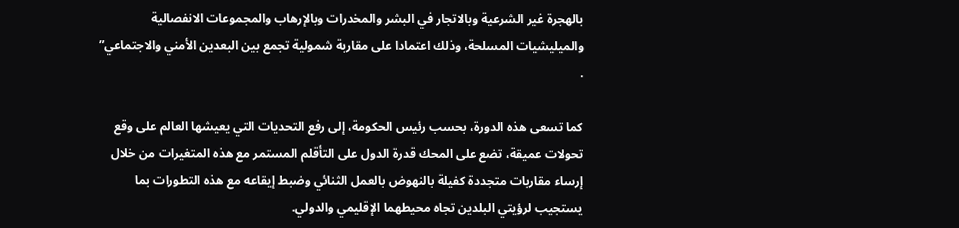بالهجرة غير الشرعية وبالاتجار في البشر والمخدرات وبالإرهاب والمجموعات الانفصالية والميليشيات المسلحة، وذلك اعتمادا على مقاربة شمولية تجمع بين البعدين الأمني والاجتماعي” .

كما تسعى هذه الدورة، بحسب رئيس الحكومة، إلى رفع التحديات التي يعيشها العالم على وقع تحولات عميقة، تضع على المحك قدرة الدول على التأقلم المستمر مع هذه المتغيرات من خلال إرساء مقاربات متجددة كفيلة بالنهوض بالعمل الثنائي وضبط إيقاعه مع هذه التطورات بما يستجيب لرؤيتي البلدين تجاه محيطهما الإقليمي والدولي.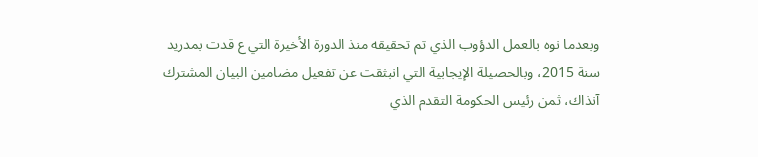وبعدما نوه بالعمل الدؤوب الذي تم تحقيقه منذ الدورة الأخيرة التي ع قدت بمدريد سنة 2015، وبالحصيلة الإيجابية التي انبثقت عن تفعيل مضامين البيان المشترك آنذاك، ثمن رئيس الحكومة التقدم الذي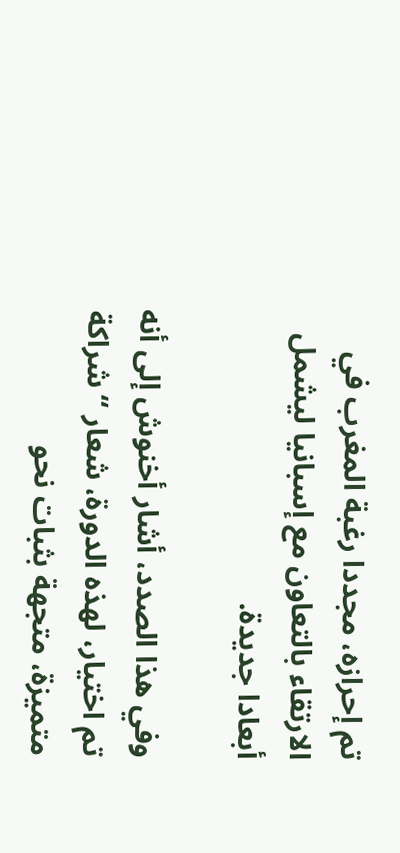تم إحرازه، مجددا رغبة المغرب في الارتقاء بالتعاون مع إسبانيا ليشمل أبعادا جديدة.

وفي هذا الصدد، أشار أخنوش إلى أنه تم اختيار، لهذه الدورة، شعار “شراكة متميزة، متجهة بثبات نحو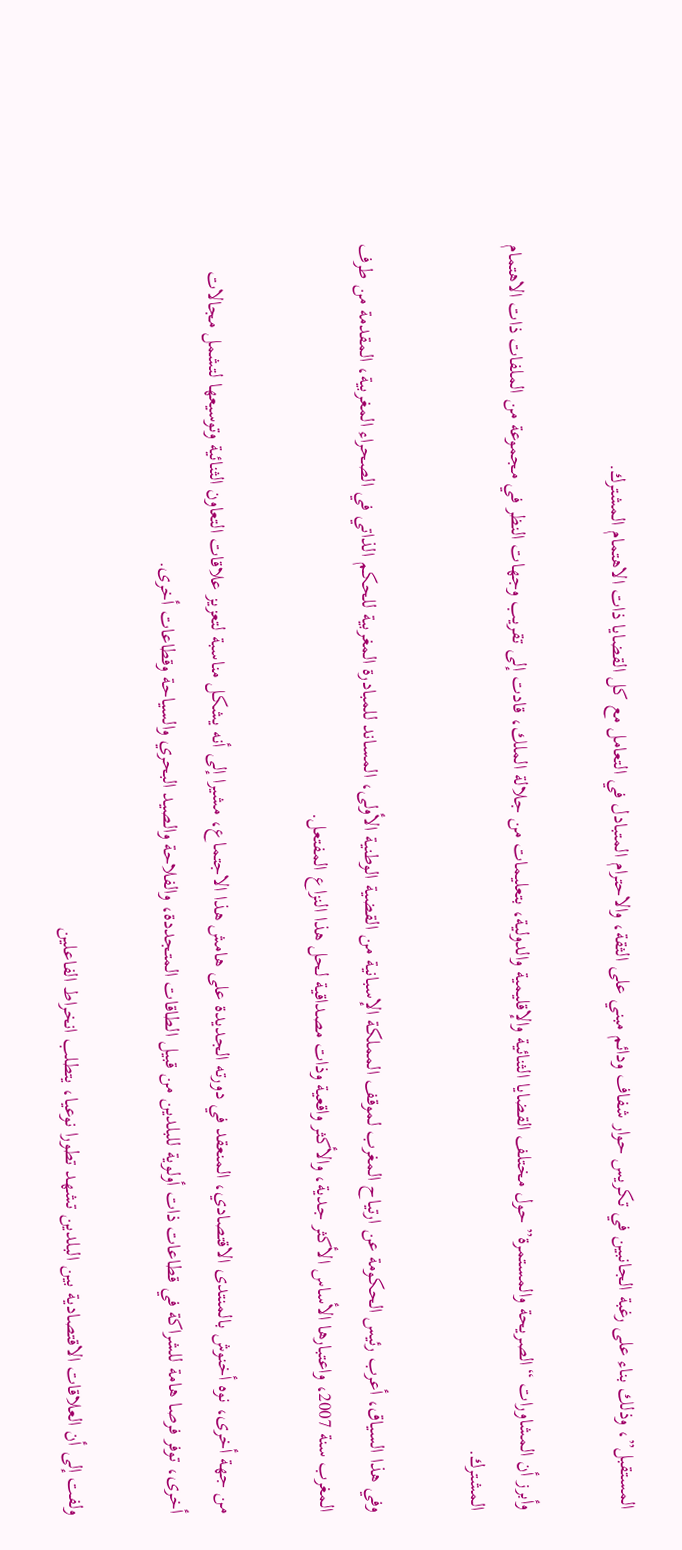المستقبل”، وذلك بناء على رغبة الجانبين في تكريس حوار شفاف ودائم مبني على الثقة، والاحترام المتبادل في التعامل مع كل القضايا ذات الاهتمام المشترك.

وأبرز أن المشاورات “الصريحة والمستمرة” حول مختلف القضايا الثنائية والإقليمية والدولية، بتعليمات من جلالة الملك، قادت إلى تقريب وجهات النظر في مجموعة من الملفات ذات الاهتمام المشترك.

وفي هذا السياق، أعرب رئيس الحكومة عن ارتياح المغرب لموقف المملكة الإسبانية من القضية الوطنية الأولى، المساند للمبادرة المغربية للحكم الذاتي في الصحراء المغربية، المقدمة من طرف المغرب سنة 2007، واعتبارها الأساس الأكثر جدية، والأكثر واقعية وذات مصداقية لحل هذا النزاع المفتعل.

من جهة أخرى، نوه أخنوش بالمنتدى الاقتصادي، المنعقد في دورته الجديدة على هامش هذا الاجتماع، مشيرا إلى أنه يشكل مناسبة لتعزيز علاقات التعاون الثنائية وتوسيعها لتشمل مجالات أخرى، توفر فرصا هامة للشراكة في قطاعات ذات أولوية للبلدين من قبيل الطاقات المتجددة، والفلاحة والصيد البحري والسياحة وقطاعات أخرى.

ولفت إلى أن العلاقات الاقتصادية بين البلدين تشهد تطورا نوعيا، يتطلب انخراط الفاعلين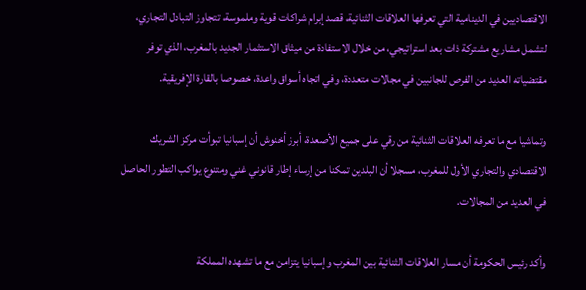الاقتصاديين في الدينامية التي تعرفها العلاقات الثنائية، قصد إبرام شراكات قوية وملموسة، تتجاوز التبادل التجاري، لتشمل مشاريع مشتركة ذات بعد استراتيجي، من خلال الاستفادة من ميثاق الاستثمار الجديد بالمغرب، الذي توفر مقتضياته العديد من الفرص للجانبين في مجالات متعددة، وفي اتجاه أسواق واعدة، خصوصا بالقارة الإفريقية.

وتماشيا مع ما تعرفه العلاقات الثنائية من رقي على جميع الأصعدة، أبرز أخنوش أن إسبانيا تبوأت مركز الشريك الاقتصادي والتجاري الأول للمغرب، مسجلا أن البلدين تمكنا من إرساء إطار قانوني غني ومتنوع يواكب التطور الحاصل في العديد من المجالات.

وأكد رئيس الحكومة أن مسار العلاقات الثنائية بين المغرب وإسبانيا يتزامن مع ما تشهده المملكة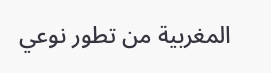المغربية من تطور نوعي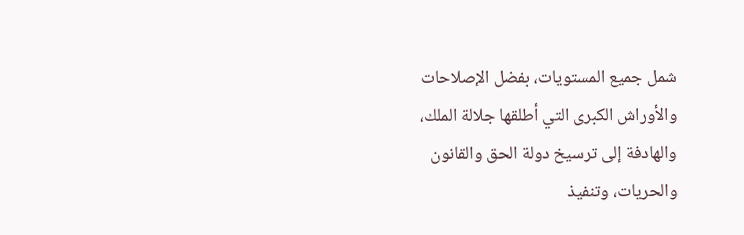شمل جميع المستويات، بفضل الإصلاحات والأوراش الكبرى التي أطلقها جلالة الملك، والهادفة إلى ترسيخ دولة الحق والقانون والحريات، وتنفيذ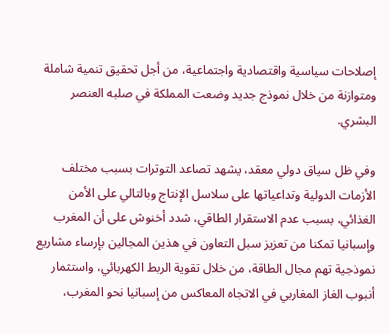إصلاحات سياسية واقتصادية واجتماعية، من أجل تحقيق تنمية شاملة ومتوازنة من خلال نموذج جديد وضعت المملكة في صلبه العنصر البشري.

وفي ظل سياق دولي معقد، يشهد تصاعد التوترات بسبب مختلف الأزمات الدولية وتداعياتها على سلاسل الإنتاج وبالتالي على الأمن الغذائي، بسبب عدم الاستقرار الطاقي، شدد أخنوش على أن المغرب وإسبانيا تمكنا من تعزيز سبل التعاون في هذين المجالين بإرساء مشاريع نموذجية تهم مجال الطاقة، من خلال تقوية الربط الكهربائي، واستثمار أنبوب الغاز المغاربي في الاتجاه المعاكس من إسبانيا نحو المغرب،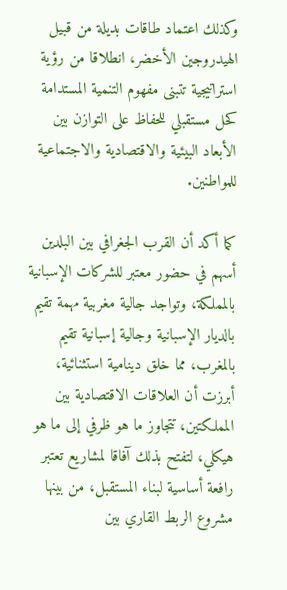وكذلك اعتماد طاقات بديلة من قبيل الهيدروجين الأخضر، انطلاقا من رؤية استراتيجية تتبنى مفهوم التنمية المستدامة كحل مستقبلي للحفاظ على التوازن بين الأبعاد البيئية والاقتصادية والاجتماعية للمواطنين.

كما أكد أن القرب الجغرافي بين البلدين أسهم في حضور معتبر للشركات الإسبانية بالمملكة، وتواجد جالية مغربية مهمة تقيم بالديار الإسبانية وجالية إسبانية تقيم بالمغرب، مما خلق دينامية استثنائية، أبرزت أن العلاقات الاقتصادية بين المملكتين، تتجاوز ما هو ظرفي إلى ما هو هيكلي، لتفتح بذلك آفاقا لمشاريع تعتبر رافعة أساسية لبناء المستقبل، من بينها مشروع الربط القاري بين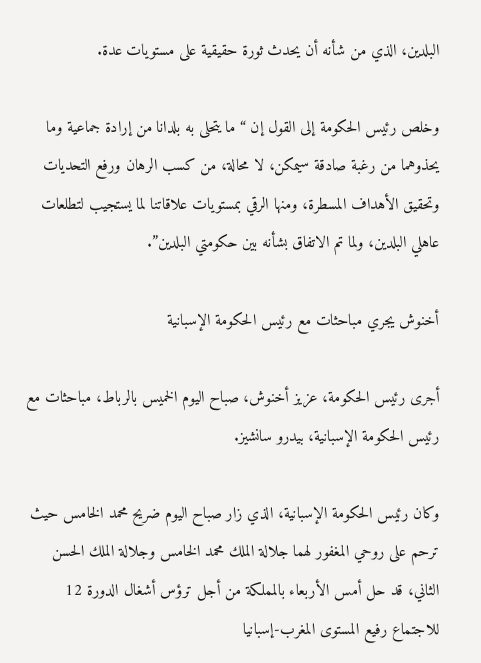البلدين، الذي من شأنه أن يحدث ثورة حقيقية على مستويات عدة.

وخلص رئيس الحكومة إلى القول إن “ما يتحلى به بلدانا من إرادة جماعية وما يحذوهما من رغبة صادقة سيمكن، لا محالة، من كسب الرهان ورفع التحديات وتحقيق الأهداف المسطرة، ومنها الرقي بمستويات علاقاتنا لما يستجيب لتطلعات عاهلي البلدين، ولما تم الاتفاق بشأنه بين حكومتي البلدين”.

أخنوش يجري مباحثات مع رئيس الحكومة الإسبانية

أجرى رئيس الحكومة، عزيز أخنوش، صباح اليوم الخميس بالرباط، مباحثات مع رئيس الحكومة الإسبانية، بيدرو سانشيز.

وكان رئيس الحكومة الإسبانية، الذي زار صباح اليوم ضريح محمد الخامس حيث ترحم على روحي المغفور لهما جلالة الملك محمد الخامس وجلالة الملك الحسن الثاني، قد حل أمس الأربعاء بالمملكة من أجل ترؤس أشغال الدورة 12 للاجتماع رفيع المستوى المغرب-إسبانيا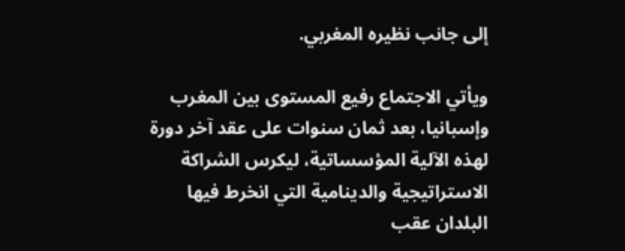إلى جانب نظيره المغربي.

ويأتي الاجتماع رفيع المستوى بين المغرب وإسبانيا، بعد ثمان سنوات على عقد آخر دورة لهذه الآلية المؤسساتية، ليكرس الشراكة الاستراتيجية والدينامية التي انخرط فيها البلدان عقب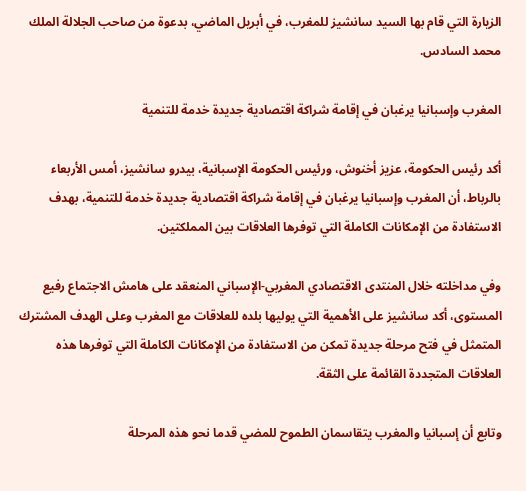الزيارة التي قام بها السيد سانشيز للمغرب، في أبريل الماضي، بدعوة من صاحب الجلالة الملك محمد السادس.

المغرب وإسبانيا يرغبان في إقامة شراكة اقتصادية جديدة خدمة للتنمية

أكد رئيس الحكومة، عزيز أخنوش، ورئيس الحكومة الإسبانية، بيدرو سانشيز، أمس الأربعاء بالرباط، أن المغرب وإسبانيا يرغبان في إقامة شراكة اقتصادية جديدة خدمة للتنمية، بهدف الاستفادة من الإمكانات الكاملة التي توفرها العلاقات بين المملكتين.

وفي مداخلته خلال المنتدى الاقتصادي المغربي-الإسباني المنعقد على هامش الاجتماع رفيع المستوى، أكد سانشيز على الأهمية التي يوليها بلده للعلاقات مع المغرب وعلى الهدف المشترك المتمثل في فتح مرحلة جديدة تمكن من الاستفادة من الإمكانات الكاملة التي توفرها هذه العلاقات المتجددة القائمة على الثقة.

وتابع أن إسبانيا والمغرب يتقاسمان الطموح للمضي قدما نحو هذه المرحلة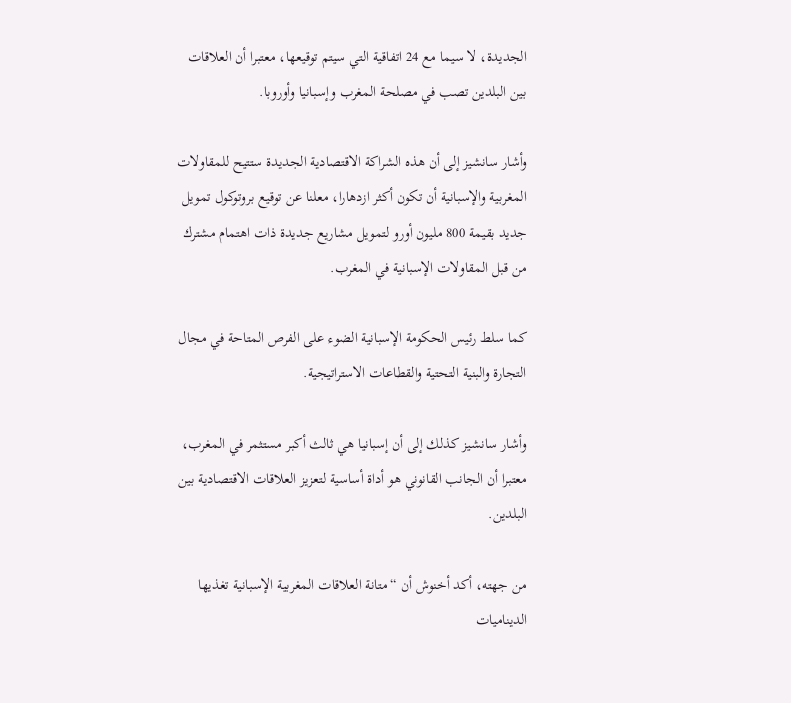الجديدة، لا سيما مع 24 اتفاقية التي سيتم توقيعها، معتبرا أن العلاقات بين البلدين تصب في مصلحة المغرب وإسبانيا وأوروبا.

وأشار سانشيز إلى أن هذه الشراكة الاقتصادية الجديدة ستتيح للمقاولات المغربية والإسبانية أن تكون أكثر ازدهارا، معلنا عن توقيع بروتوكول تمويل جديد بقيمة 800 مليون أورو لتمويل مشاريع جديدة ذات اهتمام مشترك من قبل المقاولات الإسبانية في المغرب.

كما سلط رئيس الحكومة الإسبانية الضوء على الفرص المتاحة في مجال التجارة والبنية التحتية والقطاعات الاستراتيجية.

وأشار سانشيز كذلك إلى أن إسبانيا هي ثالث أكبر مستثمر في المغرب، معتبرا أن الجانب القانوني هو أداة أساسية لتعزيز العلاقات الاقتصادية بين البلدين.

من جهته، أكد أخنوش أن “متانة العلاقات المغربية الإسبانية تغذيها الديناميات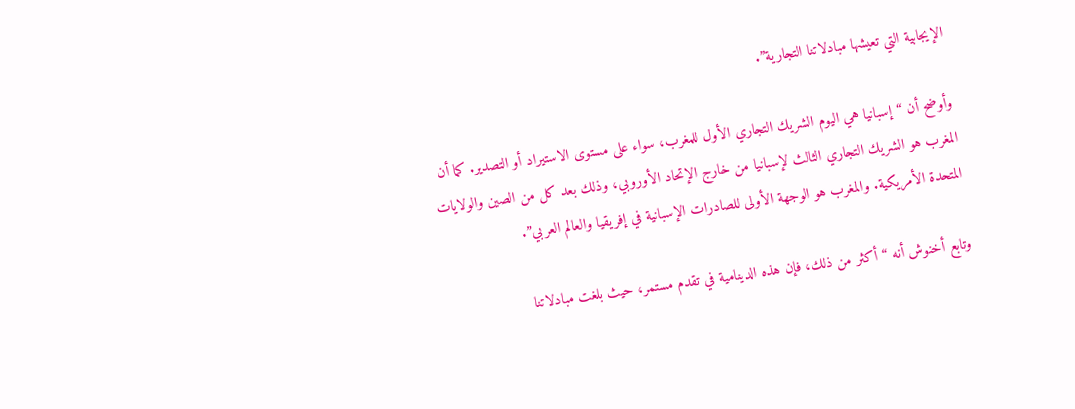الإيجابية التي تعيشها مبادلاتنا التجارية”.

وأوضح أن “إسبانيا هي اليوم الشريك التجاري الأول للمغرب، سواء على مستوى الاستيراد أو التصدير. كما أن المغرب هو الشريك التجاري الثالث لإسبانيا من خارج الإتحاد الأوروبي، وذلك بعد كل من الصين والولايات المتحدة الأمريكية. والمغرب هو الوجهة الأولى للصادرات الإسبانية في إفريقيا والعالم العربي”.

وتابع أخنوش أنه “أكثر من ذلك، فإن هذه الدينامية في تقدم مستمر، حيث بلغت مبادلاتنا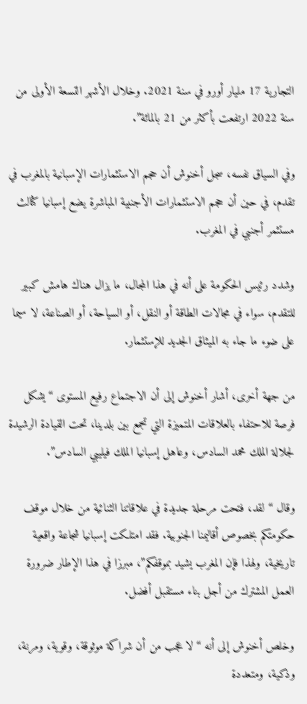التجارية 17 مليار أورو في سنة 2021. وخلال الأشهر التسعة الأولى من سنة 2022 ارتفعت بأكثر من 21 بالمائة”.

وفي السياق نفسه، سجل أخنوش أن حجم الاستثمارات الإسبانية بالمغرب في تقدم، في حين أن حجم الاستثمارات الأجنبية المباشرة يضع إسبانيا كثالث مستثمر أجنبي في المغرب.

وشدد رئيس الحكومة على أنه في هذا المجال، ما يزال هناك هامش كبير للتقدم، سواء في مجالات الطاقة أو النقل، أو السياحة، أو الصناعة، لا سيما على ضوء ما جاء به الميثاق الجديد للإستثمار.

من جهة أخرى، أشار أخنوش إلى أن الاجتماع رفيع المستوى “يشكل فرصة للاحتفاء بالعلاقات المتميزة التي تجمع بين بلدينا، تحت القيادة الرشيدة لجلالة الملك محمد السادس، وعاهل إسبانيا الملك فيليبي السادس”.

وقال “لقد، فتحت مرحلة جديدة في علاقاتنا الثنائية من خلال موقف حكومتكم بخصوص أقاليمنا الجنوبية. فقد امتلكت إسبانيا شجاعة واقعية تاريخية، ولهذا فإن المغرب يشيد بموقفكم”، مبرزا في هذا الإطار ضرورة العمل المشترك من أجل بناء مستقبل أفضل.

وخلص أخنوش إلى أنه “لا عجب من أن شراكة موثوقة، وقوية، ومرنة، وذكية، ومتعددة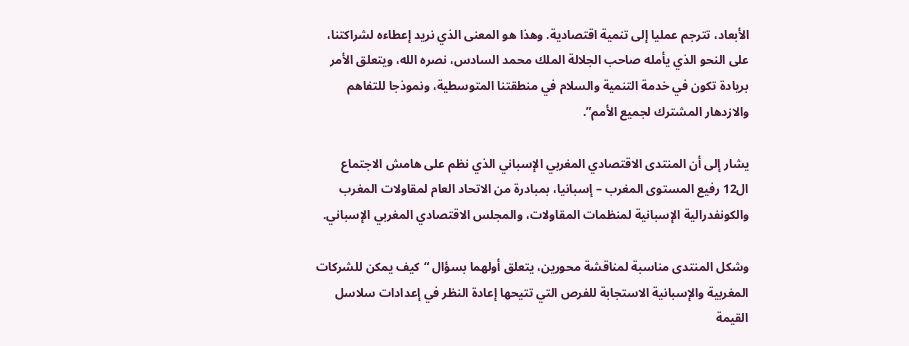الأبعاد، تترجم عمليا إلى تنمية اقتصادية. وهذا هو المعنى الذي نريد إعطاءه لشراكتنا، على النحو الذي يأمله صاحب الجلالة الملك محمد السادس، نصره الله، ويتعلق الأمر بريادة تكون في خدمة التنمية والسلام في منطقتنا المتوسطية، ونموذجا للتفاهم والازدهار المشترك لجميع الأمم”.

يشار إلى أن المنتدى الاقتصادي المغربي الإسباني الذي نظم على هامش الاجتماع ال12 رفيع المستوى المغرب – إسبانيا، بمبادرة من الاتحاد العام لمقاولات المغرب والكونفدرالية الإسبانية لمنظمات المقاولات، والمجلس الاقتصادي المغربي الإسباني.

وشكل المنتدى مناسبة لمناقشة محورين، يتعلق أولهما بسؤال “كيف يمكن للشركات المغربية والإسبانية الاستجابة للفرص التي تتيحها إعادة النظر في إعدادات سلاسل القيمة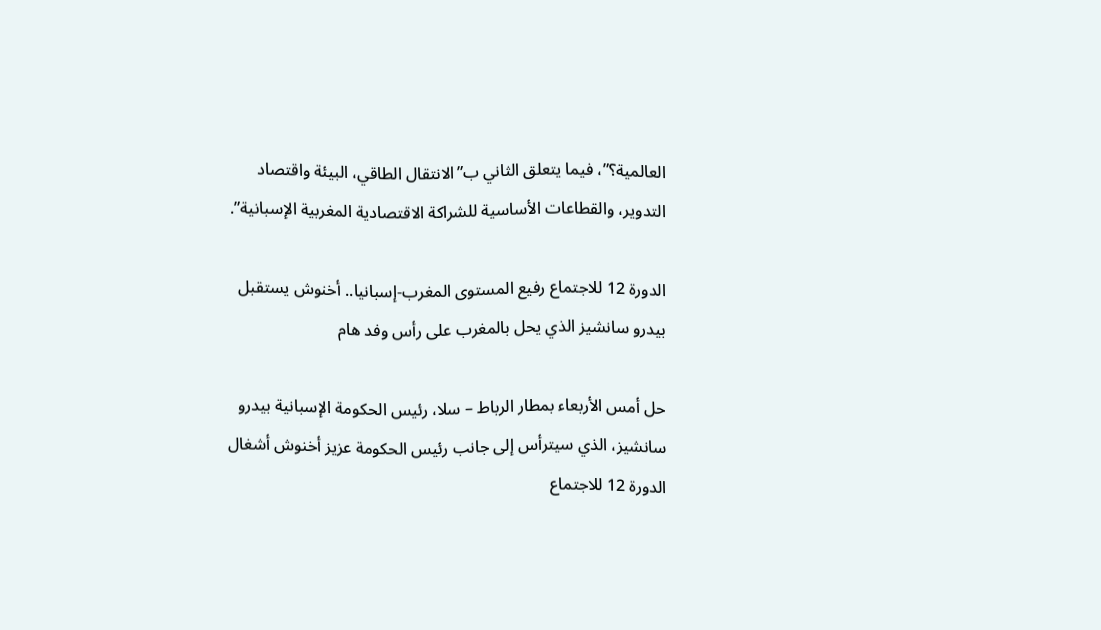العالمية؟”، فيما يتعلق الثاني ب”الانتقال الطاقي، البيئة واقتصاد التدوير، والقطاعات الأساسية للشراكة الاقتصادية المغربية الإسبانية”.

الدورة 12 للاجتماع رفيع المستوى المغرب-إسبانيا.. أخنوش يستقبل بيدرو سانشيز الذي يحل بالمغرب على رأس وفد هام

حل أمس الأربعاء بمطار الرباط – سلا، رئيس الحكومة الإسبانية بيدرو سانشيز، الذي سيترأس إلى جانب رئيس الحكومة عزيز أخنوش أشغال الدورة 12 للاجتماع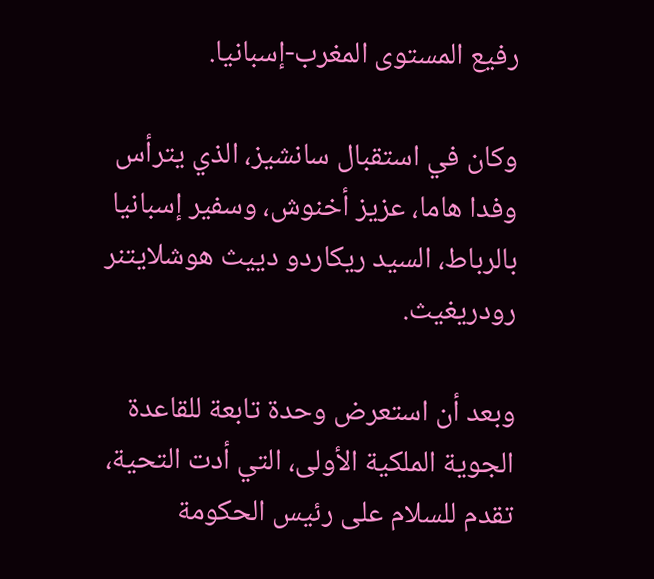رفيع المستوى المغرب-إسبانيا.

وكان في استقبال سانشيز، الذي يترأس وفدا هاما، عزيز أخنوش، وسفير إسبانيا بالرباط، السيد ريكاردو دييث هوشلايتنر رودريغيث.

وبعد أن استعرض وحدة تابعة للقاعدة الجوية الملكية الأولى، التي أدت التحية، تقدم للسلام على رئيس الحكومة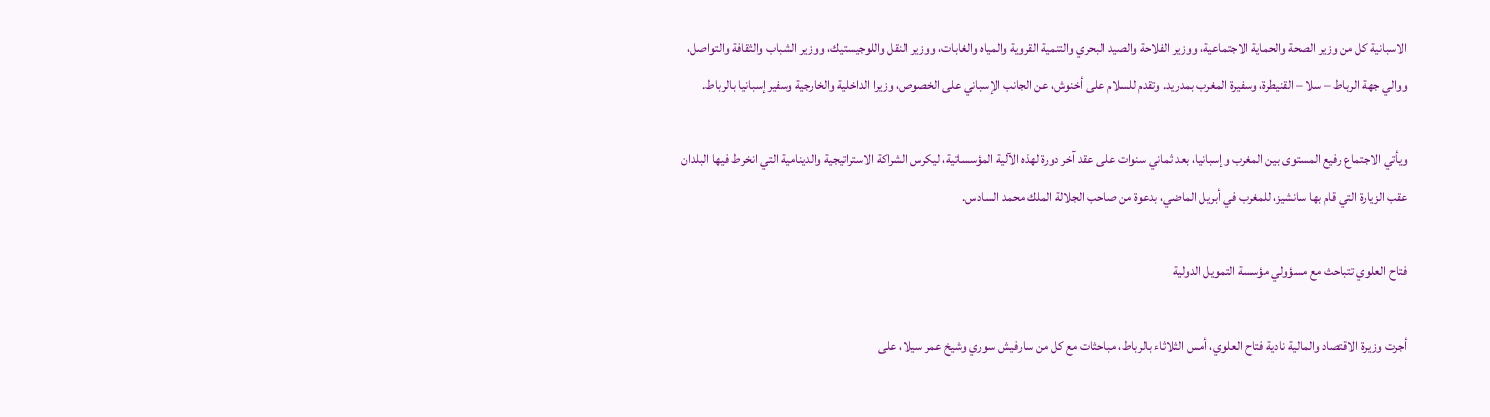الاسبانية كل من وزير الصحة والحماية الاجتماعية، ووزير الفلاحة والصيد البحري والتنمية القروية والمياه والغابات، ووزير النقل واللوجيستيك، ووزير الشباب والثقافة والتواصل، ووالي جهة الرباط – سلا – القنيطرة، وسفيرة المغرب بمدريد. وتقدم للسلام على أخنوش، عن الجانب الإسباني على الخصوص، وزيرا الداخلية والخارجية وسفير إسبانيا بالرباط.

ويأتي الاجتماع رفيع المستوى بين المغرب وإسبانيا، بعد ثماني سنوات على عقد آخر دورة لهذه الآلية المؤسساتية، ليكرس الشراكة الاستراتيجية والدينامية التي انخرط فيها البلدان عقب الزيارة التي قام بها سانشيز، للمغرب في أبريل الماضي، بدعوة من صاحب الجلالة الملك محمد السادس.

فتاح العلوي تتباحث مع مسؤولي مؤسسة التمويل الدولية

أجرت وزيرة الاقتصاد والمالية نادية فتاح العلوي، أمس الثلاثاء بالرباط، مباحثات مع كل من سارفيش سوري وشيخ عمر سيلا، على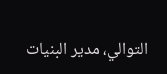التوالي، مدير البنيات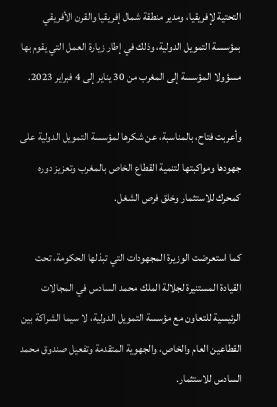التحتية لإفريقيا، ومدير منطقة شمال إفريقيا والقرن الأفريقي بمؤسسة التمويل الدولية، وذلك في إطار زيارة العمل التي يقوم بها مسؤولا المؤسسة إلى المغرب من 30 يناير إلى 4 فبراير 2023.

وأعربت فتاح، بالمناسبة، عن شكرها لمؤسسة التمويل الدولية على جهودها ومواكبتها لتنمية القطاع الخاص بالمغرب وتعزيز دوره كمحرك للاستثمار وخلق فرص الشغل.

كما استعرضت الوزيرة المجهودات التي تبذلها الحكومة، تحت القيادة المستنيرة لجلالة الملك محمد السادس في المجالات الرئيسية للتعاون مع مؤسسة التمويل الدولية، لا سيما الشراكة بين القطاعين العام والخاص، والجهوية المتقدمة وتفعيل صندوق محمد السادس للاستثمار.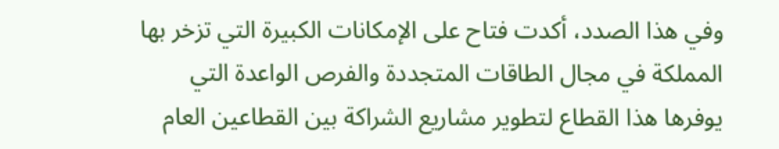وفي هذا الصدد، أكدت فتاح على الإمكانات الكبيرة التي تزخر بها المملكة في مجال الطاقات المتجددة والفرص الواعدة التي يوفرها هذا القطاع لتطوير مشاريع الشراكة بين القطاعين العام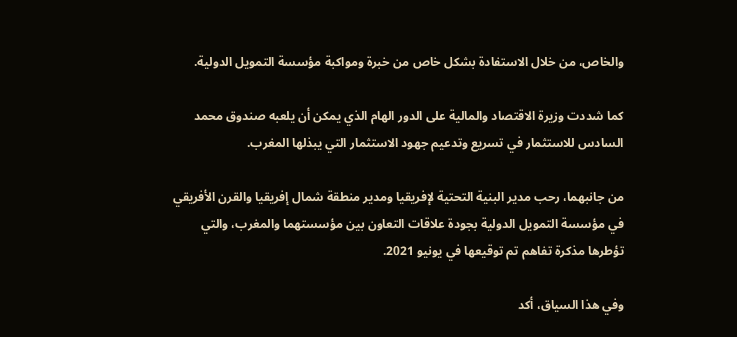والخاص، من خلال الاستفادة بشكل خاص من خبرة ومواكبة مؤسسة التمويل الدولية.

كما شددت وزيرة الاقتصاد والمالية على الدور الهام الذي يمكن أن يلعبه صندوق محمد السادس للاستثمار في تسريع وتدعيم جهود الاستثمار التي يبذلها المغرب.

من جانبهما، رحب مدير البنية التحتية لإفريقيا ومدير منطقة شمال إفريقيا والقرن الأفريقي في مؤسسة التمويل الدولية بجودة علاقات التعاون بين مؤسستهما والمغرب، والتي تؤطرها مذكرة تفاهم تم توقيعها في يونيو 2021.

وفي هذا السياق، أكد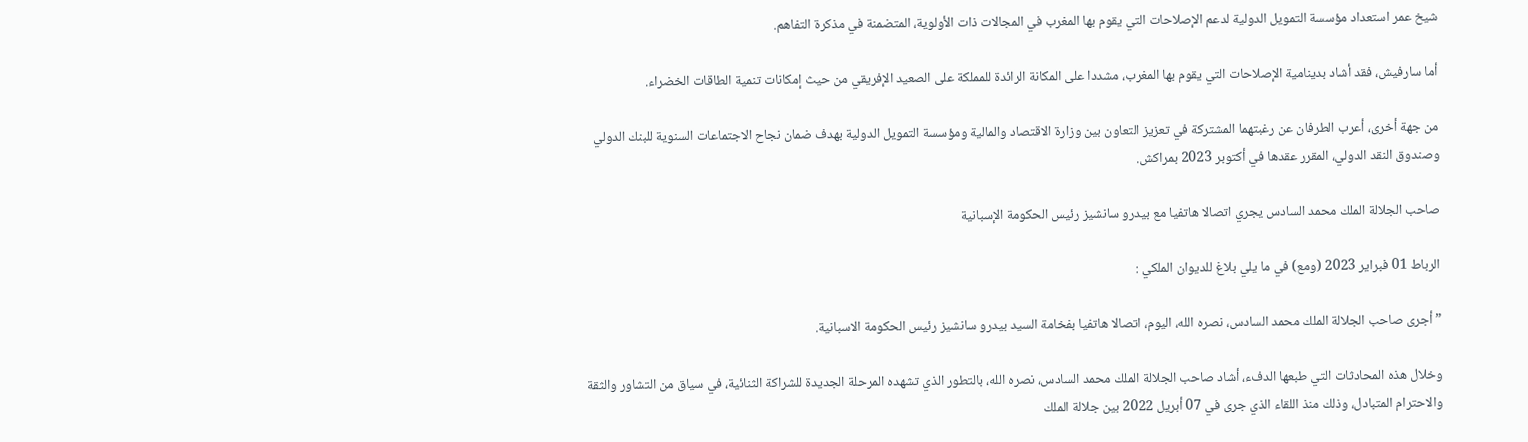شيخ عمر استعداد مؤسسة التمويل الدولية لدعم الإصلاحات التي يقوم بها المغرب في المجالات ذات الأولوية، المتضمنة في مذكرة التفاهم.

أما سارفيش، فقد أشاد بدينامية الإصلاحات التي يقوم بها المغرب، مشددا على المكانة الرائدة للمملكة على الصعيد الإفريقي من حيث إمكانات تنمية الطاقات الخضراء.

من جهة أخرى، أعرب الطرفان عن رغبتهما المشتركة في تعزيز التعاون بين وزارة الاقتصاد والمالية ومؤسسة التمويل الدولية بهدف ضمان نجاح الاجتماعات السنوية للبنك الدولي وصندوق النقد الدولي، المقرر عقدها في أكتوبر 2023 بمراكش.

صاحب الجلالة الملك محمد السادس يجري اتصالا هاتفيا مع بيدرو سانشيز رئيس الحكومة الإسبانية

الرباط 01 فبراير 2023 (ومع) في ما يلي بلاغ للديوان الملكي :

” أجرى صاحب الجلالة الملك محمد السادس، نصره الله، اليوم، اتصالا هاتفيا بفخامة السيد بيدرو سانشيز رئيس الحكومة الاسبانية.

وخلال هذه المحادثات التي طبعها الدفء، أشاد صاحب الجلالة الملك محمد السادس، نصره الله، بالتطور الذي تشهده المرحلة الجديدة للشراكة الثنائية، في سياق من التشاور والثقة والاحترام المتبادل، وذلك منذ اللقاء الذي جرى في 07 أبريل 2022 بين جلالة الملك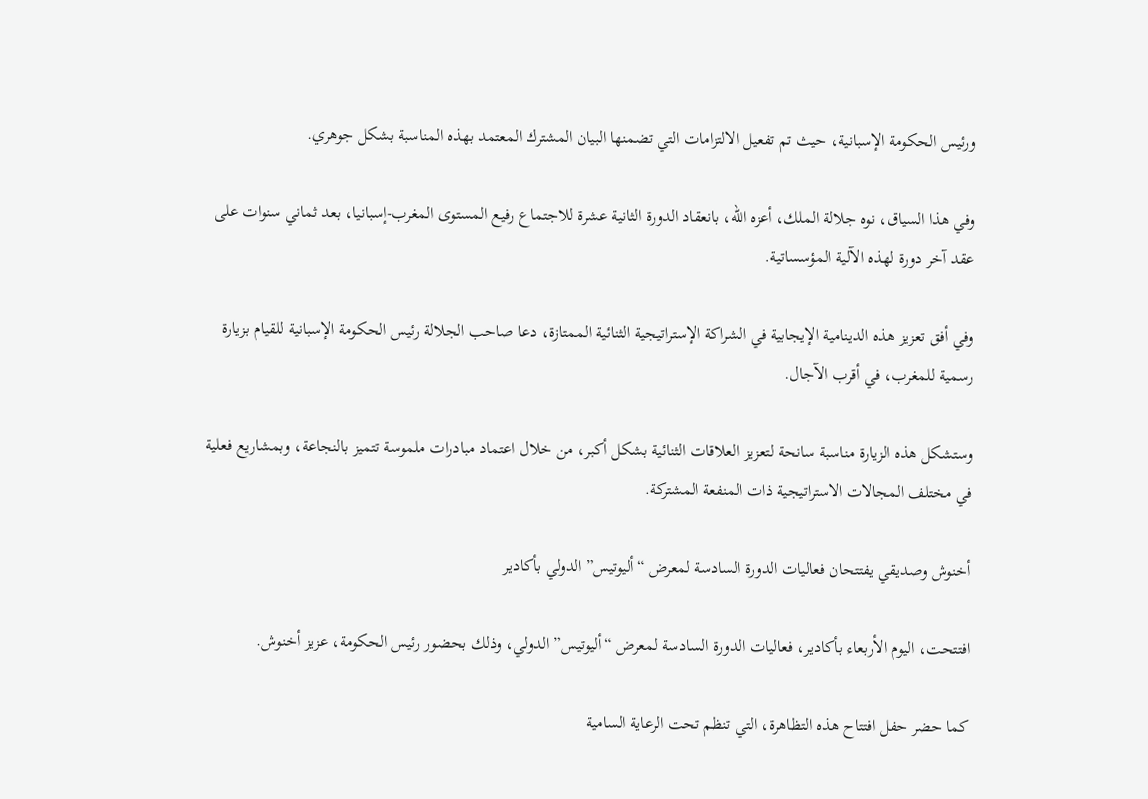ورئيس الحكومة الإسبانية، حيث تم تفعيل الالتزامات التي تضمنها البيان المشترك المعتمد بهذه المناسبة بشكل جوهري.

وفي هذا السياق، نوه جلالة الملك، أعزه الله، بانعقاد الدورة الثانية عشرة للاجتماع رفيع المستوى المغرب-إسبانيا، بعد ثماني سنوات على عقد آخر دورة لهذه الآلية المؤسساتية.

وفي أفق تعزيز هذه الدينامية الإيجابية في الشراكة الإستراتيجية الثنائية الممتازة، دعا صاحب الجلالة رئيس الحكومة الإسبانية للقيام بزيارة رسمية للمغرب، في أقرب الآجال.

وستشكل هذه الزيارة مناسبة سانحة لتعزيز العلاقات الثنائية بشكل أكبر، من خلال اعتماد مبادرات ملموسة تتميز بالنجاعة، وبمشاريع فعلية في مختلف المجالات الاستراتيجية ذات المنفعة المشتركة.

أخنوش وصديقي يفتتحان فعاليات الدورة السادسة لمعرض “أليوتيس” الدولي بأكادير

افتتحت، اليوم الأربعاء بأكادير، فعاليات الدورة السادسة لمعرض “أليوتيس” الدولي، وذلك بحضور رئيس الحكومة، عزيز أخنوش.

كما حضر حفل افتتاح هذه التظاهرة، التي تنظم تحت الرعاية السامية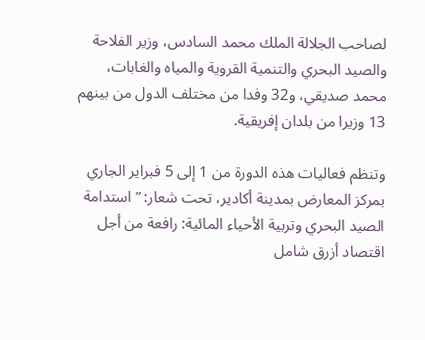لصاحب الجلالة الملك محمد السادس، وزير الفلاحة والصيد البحري والتنمية القروية والمياه والغابات، محمد صديقي، و32 وفدا من مختلف الدول من بينهم 13 وزيرا من بلدان إفريقية.

وتنظم فعاليات هذه الدورة من 1 إلى 5 فبراير الجاري بمركز المعارض بمدينة أكادير، تحت شعار: ” استدامة الصيد البحري وتربية الأحياء المائية: رافعة من أجل اقتصاد أزرق شامل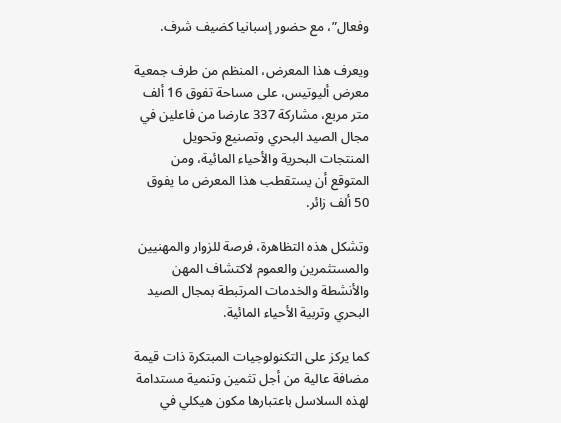وفعال”، مع حضور إسبانيا كضيف شرف.

ويعرف هذا المعرض، المنظم من طرف جمعية معرض أليوتيس، على مساحة تفوق 16 ألف متر مربع، مشاركة 337 عارضا من فاعلين في مجال الصيد البحري وتصنيع وتحويل المنتجات البحرية والأحياء المائية، ومن المتوقع أن يستقطب هذا المعرض ما يفوق 50 ألف زائر.

وتشكل هذه التظاهرة، فرصة للزوار والمهنيين والمستثمرين والعموم لاكتشاف المهن والأنشطة والخدمات المرتبطة بمجال الصيد البحري وتربية الأحياء المائية.

كما يركز على التكنولوجيات المبتكرة ذات قيمة مضافة عالية من أجل تثمين وتنمية مستدامة لهذه السلاسل باعتبارها مكون هيكلي في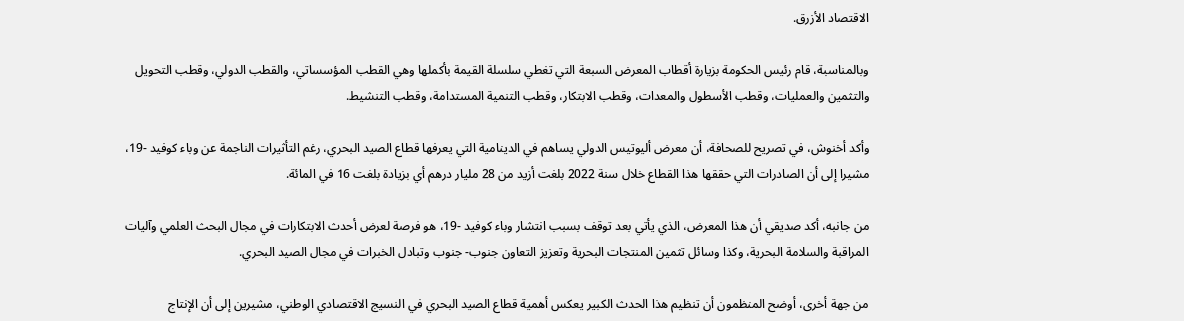الاقتصاد الأزرق.

وبالمناسبة، قام رئيس الحكومة بزيارة أقطاب المعرض السبعة التي تغطي سلسلة القيمة بأكملها وهي القطب المؤسساتي، والقطب الدولي، وقطب التحويل والتثمين والعمليات، وقطب الأسطول والمعدات، وقطب الابتكار، وقطب التنمية المستدامة، وقطب التنشيط.

وأكد أخنوش، في تصريح للصحافة، أن معرض أليوتيس الدولي يساهم في الدينامية التي يعرفها قطاع الصيد البحري، رغم التأثيرات الناجمة عن وباء كوفيد -19، مشيرا إلى أن الصادرات التي حققها هذا القطاع خلال سنة 2022 بلغت أزيد من 28 مليار درهم أي بزيادة بلغت 16 في المائة.

من جانبه، أكد صديقي أن هذا المعرض، الذي يأتي بعد توقف بسبب انتشار وباء كوفيد -19، هو فرصة لعرض أحدث الابتكارات في مجال البحث العلمي وآليات المراقبة والسلامة البحرية، وكذا وسائل تثمين المنتجات البحرية وتعزيز التعاون جنوب- جنوب وتبادل الخبرات في مجال الصيد البحري.

من جهة أخرى، أوضح المنظمون أن تنظيم هذا الحدث الكبير يعكس أهمية قطاع الصيد البحري في النسيج الاقتصادي الوطني، مشيرين إلى أن الإنتاج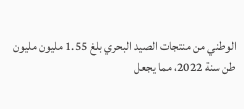الوطني من منتجات الصيد البحري بلغ 1.55 مليون مليون طن سنة 2022، مما يجعل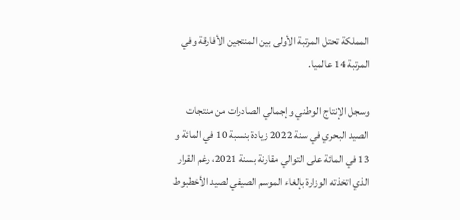المملكة تحتل المرتبة الأولى بين المنتجين الأفارقة وفي المرتبة 14 عالميا.

وسجل الإنتاج الوطني وإجمالي الصادرات من منتجات الصيد البحري في سنة 2022 زيادة بنسبة 10 في المائة و 13 في المائة على التوالي مقارنة بسنة 2021، رغم القرار الذي اتخذته الوزارة بإلغاء الموسم الصيفي لصيد الأخطبوط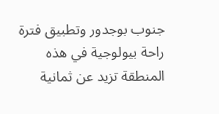جنوب بوجدور وتطبيق فترة راحة بيولوجية في هذه المنطقة تزيد عن ثمانية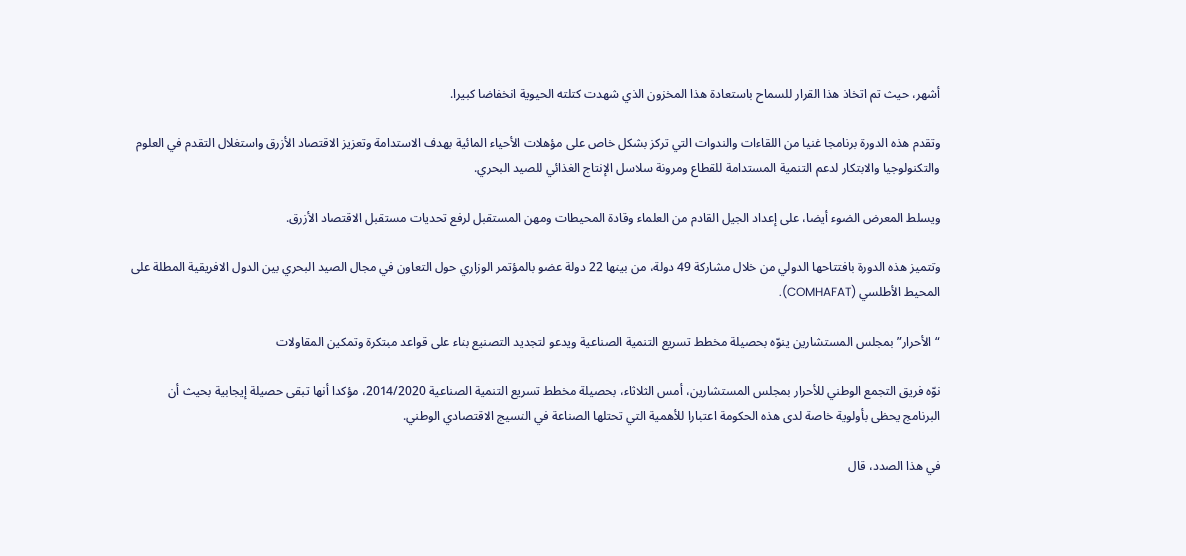أشهر، حيث تم اتخاذ هذا القرار للسماح باستعادة هذا المخزون الذي شهدت كتلته الحيوية انخفاضا كبيرا.

وتقدم هذه الدورة برنامجا غنيا من اللقاءات والندوات التي تركز بشكل خاص على مؤهلات الأحياء المائية بهدف الاستدامة وتعزيز الاقتصاد الأزرق واستغلال التقدم في العلوم والتكنولوجيا والابتكار لدعم التنمية المستدامة للقطاع ومرونة سلاسل الإنتاج الغذائي للصيد البحري.

ويسلط المعرض الضوء أيضا، على إعداد الجيل القادم من العلماء وقادة المحيطات ومهن المستقبل لرفع تحديات مستقبل الاقتصاد الأزرق.

وتتميز هذه الدورة بافتتاحها الدولي من خلال مشاركة 49 دولة، من بينها 22 دولة عضو بالمؤتمر الوزاري حول التعاون في مجال الصيد البحري بين الدول الافريقية المطلة على المحيط الأطلسي (COMHAFAT).

“الأحرار” بمجلس المستشارين ينوّه بحصيلة مخطط تسريع التنمية الصناعية ويدعو لتجديد التصنيع بناء على قواعد مبتكرة وتمكين المقاولات

نوّه فريق التجمع الوطني للأحرار بمجلس المستشارين، أمس الثلاثاء، بحصيلة مخطط تسريع التنمية الصناعية 2014/2020، مؤكدا أنها تبقى حصيلة إيجابية بحيث أن البرنامج يحظى بأولوية خاصة لدى هذه الحكومة اعتبارا للأهمية التي تحتلها الصناعة في النسيج الاقتصادي الوطني.

في هذا الصدد، قال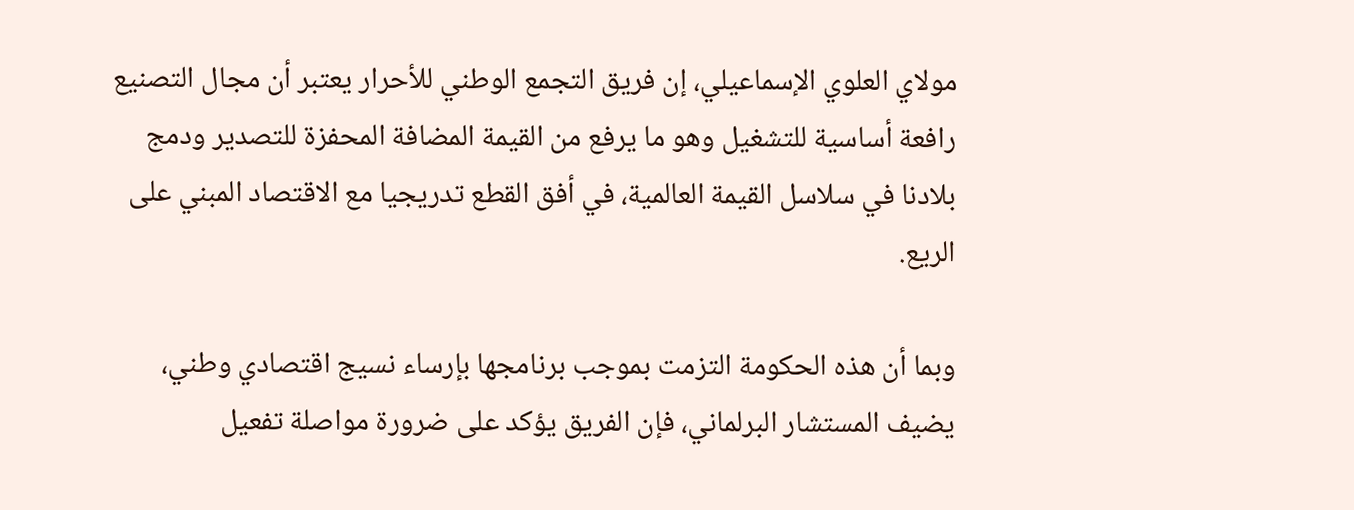مولاي العلوي الإسماعيلي، إن فريق التجمع الوطني للأحرار يعتبر أن مجال التصنيع رافعة أساسية للتشغيل وهو ما يرفع من القيمة المضافة المحفزة للتصدير ودمج بلادنا في سلاسل القيمة العالمية، في أفق القطع تدريجيا مع الاقتصاد المبني على الريع.

وبما أن هذه الحكومة التزمت بموجب برنامجها بإرساء نسيج اقتصادي وطني، يضيف المستشار البرلماني، فإن الفريق يؤكد على ضرورة مواصلة تفعيل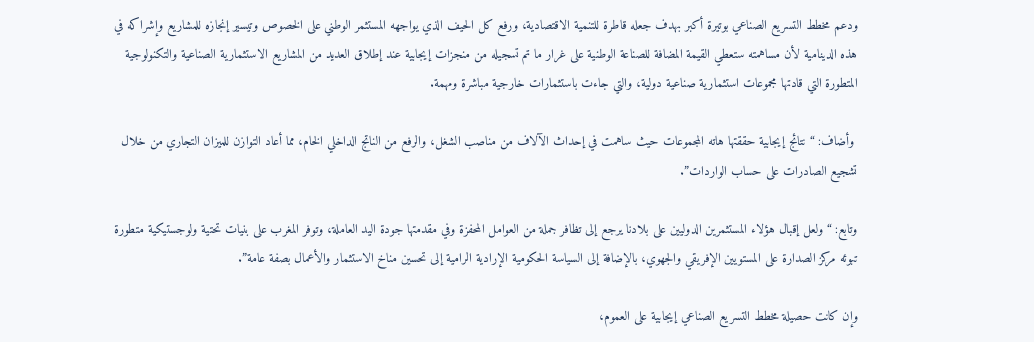ودعم مخطط التسريع الصناعي بوتيرة أكبر بهدف جعله قاطرة للتنمية الاقتصادية، ورفع كل الحيف الذي يواجهه المستثمر الوطني على الخصوص وتيسير إنجازه للمشاريع وإشراكه في هذه الدينامية لأن مساهمته ستعطي القيمة المضافة للصناعة الوطنية على غرار ما تم تسجيله من منجزات إيجابية عند إطلاق العديد من المشاريع الاستثمارية الصناعية والتكنولوجية المتطورة التي قادتها مجموعات استثمارية صناعية دولية، والتي جاءت باستثمارات خارجية مباشرة ومهمة.

 وأضاف: “نتائج إيجابية حققتها هاته المجموعات حيث ساهمت في إحداث الآلاف من مناصب الشغل، والرفع من الناتج الداخلي الخام، مما أعاد التوازن للميزان التجاري من خلال تشجيع الصادرات على حساب الواردات”.

وتابع: “ولعل إقبال هؤلاء المستثمرين الدوليين على بلادنا يرجع إلى تظافر جملة من العوامل المحفزة وفي مقدمتها جودة اليد العاملة، وتوفر المغرب على بنيات تحتية ولوجستيكية متطورة تبوئه مركز الصدارة على المستويين الإفريقي والجهوي، بالإضافة إلى السياسة الحكومية الإرادية الرامية إلى تحسين مناخ الاستثمار والأعمال بصفة عامة”.

وإن كانت حصيلة مخطط التسريع الصناعي إيجابية على العموم،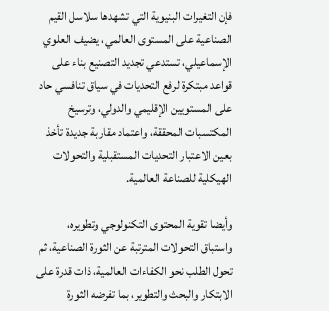فإن التغيرات البنيوية التي تشهدها سلاسل القيم الصناعية على المستوى العالمي، يضيف العلوي الإسماعيلي، تستدعي تجديد التصنيع بناء على قواعد مبتكرة لرفع التحديات في سياق تنافسي حاد على المستويين الإقليمي والدولي، وترسيخ المكتسبات المحققة، واعتماد مقاربة جديدة تأخذ بعين الاعتبار التحديات المستقبلية والتحولات الهيكلية للصناعة العالمية.

وأيضا تقوية المحتوى التكنولوجي وتطويره، واستباق التحولات المترتبة عن الثورة الصناعية، ثم تحول الطلب نحو الكفاءات العالمية، ذات قدرة على الابتكار والبحث والتطوير، بما تفرضه الثورة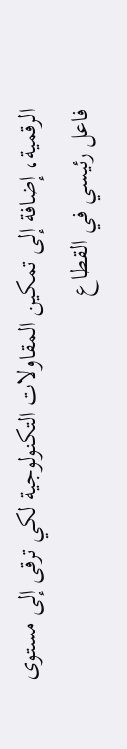الرقمية، إضافة إلى تمكين المقاولات التكنولوجية لكي ترقى إلى مستوى فاعل رئيسي في القطاع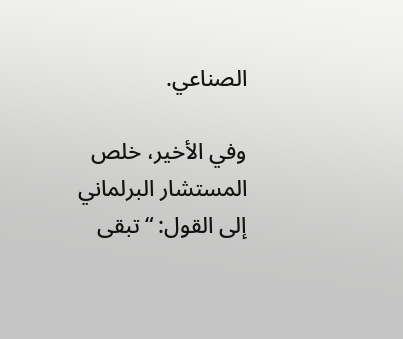الصناعي.

وفي الأخير، خلص المستشار البرلماني إلى القول: “تبقى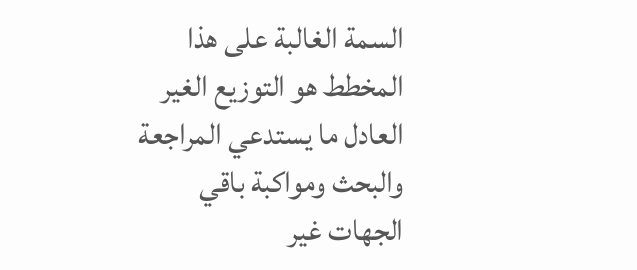السمة الغالبة على هذا المخطط هو التوزيع الغير العادل ما يستدعي المراجعة والبحث ومواكبة باقي الجهات غير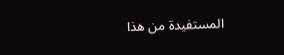المستفيدة من هذا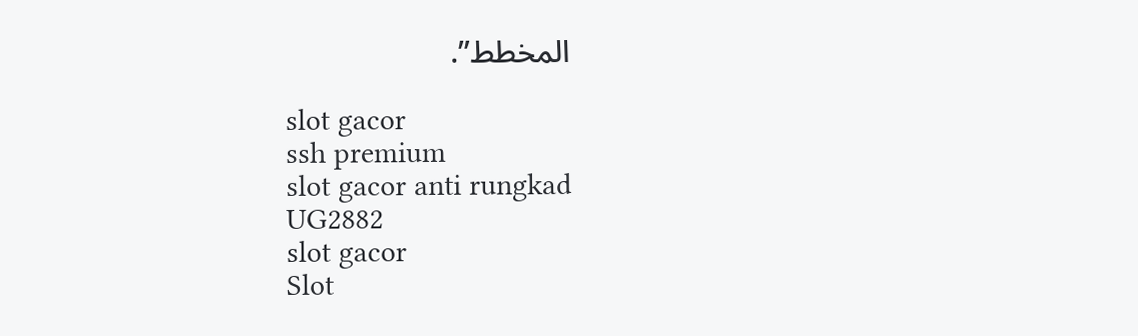المخطط”.

slot gacor
ssh premium
slot gacor anti rungkad
UG2882
slot gacor
Slot